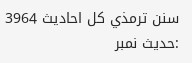سنن ترمذي کل احادیث 3964 :حدیث نمبر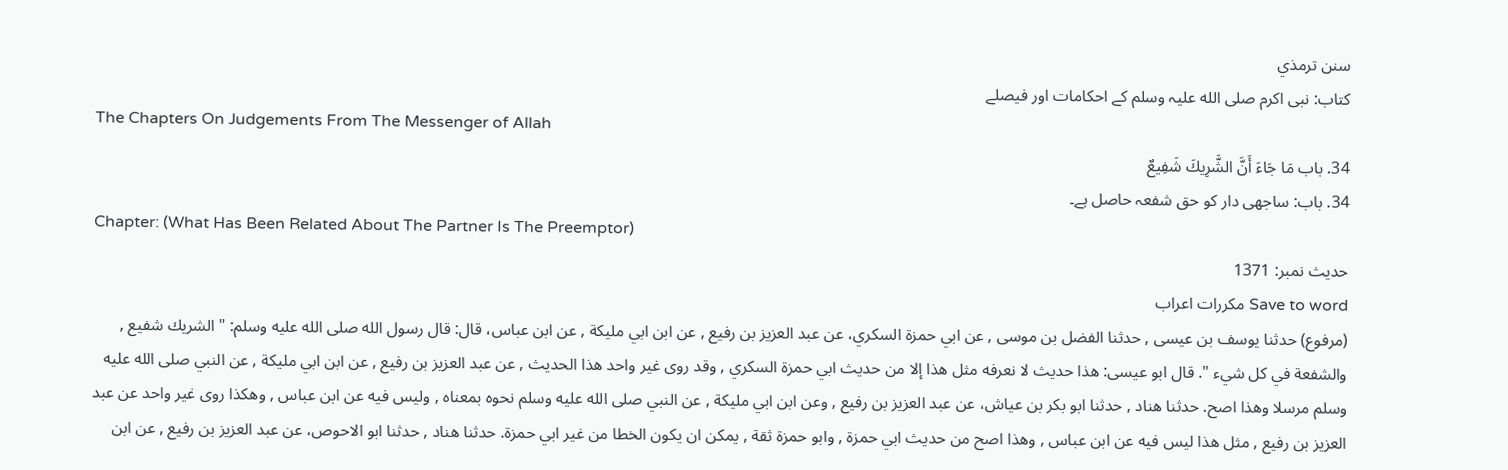سنن ترمذي
کتاب: نبی اکرم صلی الله علیہ وسلم کے احکامات اور فیصلے
The Chapters On Judgements From The Messenger of Allah
34. باب مَا جَاءَ أَنَّ الشَّرِيكَ شَفِيعٌ
34. باب: ساجھی دار کو حق شفعہ حاصل ہے۔
Chapter: (What Has Been Related About The Partner Is The Preemptor)
حدیث نمبر: 1371
Save to word مکررات اعراب
(مرفوع) حدثنا يوسف بن عيسى , حدثنا الفضل بن موسى , عن ابي حمزة السكري، عن عبد العزيز بن رفيع , عن ابن ابي مليكة , عن ابن عباس، قال: قال رسول الله صلى الله عليه وسلم: " الشريك شفيع , والشفعة في كل شيء ". قال ابو عيسى: هذا حديث لا نعرفه مثل هذا إلا من حديث ابي حمزة السكري , وقد روى غير واحد هذا الحديث , عن عبد العزيز بن رفيع , عن ابن ابي مليكة , عن النبي صلى الله عليه وسلم مرسلا وهذا اصح. حدثنا هناد , حدثنا ابو بكر بن عياش، عن عبد العزيز بن رفيع , وعن ابن ابي مليكة , عن النبي صلى الله عليه وسلم نحوه بمعناه , وليس فيه عن ابن عباس , وهكذا روى غير واحد عن عبد العزيز بن رفيع , مثل هذا ليس فيه عن ابن عباس , وهذا اصح من حديث ابي حمزة , وابو حمزة ثقة , يمكن ان يكون الخطا من غير ابي حمزة. حدثنا هناد , حدثنا ابو الاحوص، عن عبد العزيز بن رفيع , عن ابن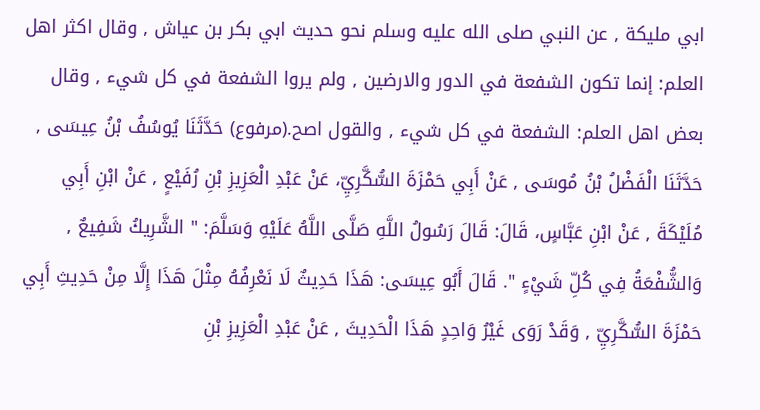ابي مليكة , عن النبي صلى الله عليه وسلم نحو حديث ابي بكر بن عياش , وقال اكثر اهل العلم: إنما تكون الشفعة في الدور والارضين , ولم يروا الشفعة في كل شيء , وقال بعض اهل العلم: الشفعة في كل شيء , والقول اصح.(مرفوع) حَدَّثَنَا يُوسُفُ بْنُ عِيسَى , حَدَّثَنَا الْفَضْلُ بْنُ مُوسَى , عَنْ أَبِي حَمْزَةَ السُّكَّرِيِّ، عَنْ عَبْدِ الْعَزِيزِ بْنِ رُفَيْعٍ , عَنْ ابْنِ أَبِي مُلَيْكَةَ , عَنْ ابْنِ عَبَّاسٍ، قَالَ: قَالَ رَسُولُ اللَّهِ صَلَّى اللَّهُ عَلَيْهِ وَسَلَّمَ: " الشَّرِيكُ شَفِيعٌ , وَالشُّفْعَةُ فِي كُلِّ شَيْءٍ ". قَالَ أَبُو عِيسَى: هَذَا حَدِيثٌ لَا نَعْرِفُهُ مِثْلَ هَذَا إِلَّا مِنْ حَدِيثِ أَبِي حَمْزَةَ السُّكَّرِيِّ , وَقَدْ رَوَى غَيْرُ وَاحِدٍ هَذَا الْحَدِيثَ , عَنْ عَبْدِ الْعَزِيزِ بْنِ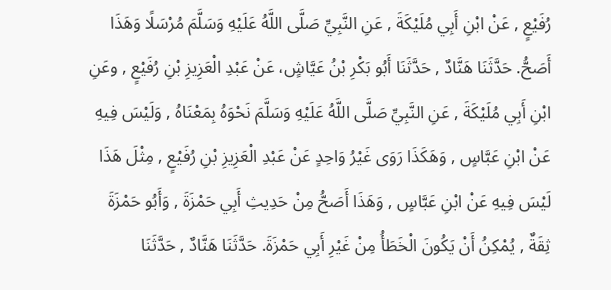رُفَيْعٍ , عَنْ ابْنِ أَبِي مُلَيْكَةَ , عَنِ النَّبِيِّ صَلَّى اللَّهُ عَلَيْهِ وَسَلَّمَ مُرْسَلًا وَهَذَا أَصَحُّ. حَدَّثَنَا هَنَّادٌ , حَدَّثَنَا أَبُو بَكْرِ بْنُ عَيَّاشٍ، عَنْ عَبْدِ الْعَزِيزِ بْنِ رُفَيْعٍ , وعَنِ ابْنِ أَبِي مُلَيْكَةَ , عَنِ النَّبِيِّ صَلَّى اللَّهُ عَلَيْهِ وَسَلَّمَ نَحْوَهُ بِمَعْنَاهُ , وَلَيْسَ فِيهِ عَنْ ابْنِ عَبَّاسٍ , وَهَكَذَا رَوَى غَيْرُ وَاحِدٍ عَنْ عَبْدِ الْعَزِيزِ بْنِ رُفَيْعٍ , مِثْلَ هَذَا لَيْسَ فِيهِ عَنْ ابْنِ عَبَّاسٍ , وَهَذَا أَصَحُّ مِنْ حَدِيثِ أَبِي حَمْزَةَ , وَأَبُو حَمْزَةَ ثِقَةٌ , يُمْكِنُ أَنْ يَكُونَ الْخَطَأُ مِنْ غَيْرِ أَبِي حَمْزَةَ. حَدَّثَنَا هَنَّادٌ , حَدَّثَنَا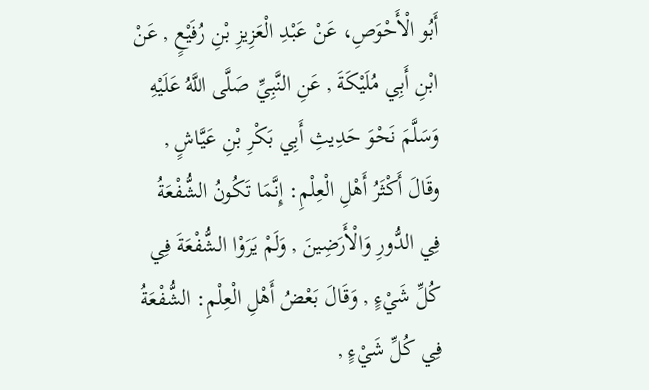أَبُو الْأَحْوَصِ، عَنْ عَبْدِ الْعَزِيزِ بْنِ رُفَيْعٍ , عَنْ ابْنِ أَبِي مُلَيْكَةَ , عَنِ النَّبِيِّ صَلَّى اللَّهُ عَلَيْهِ وَسَلَّمَ نَحْوَ حَدِيثِ أَبِي بَكْرِ بْنِ عَيَّاشٍ , وقَالَ أَكْثَرُ أَهْلِ الْعِلْمِ: إِنَّمَا تَكُونُ الشُّفْعَةُ فِي الدُّورِ وَالْأَرَضِينَ , وَلَمْ يَرَوْا الشُّفْعَةَ فِي كُلِّ شَيْءٍ , وَقَالَ بَعْضُ أَهْلِ الْعِلْمِ: الشُّفْعَةُ فِي كُلِّ شَيْءٍ ,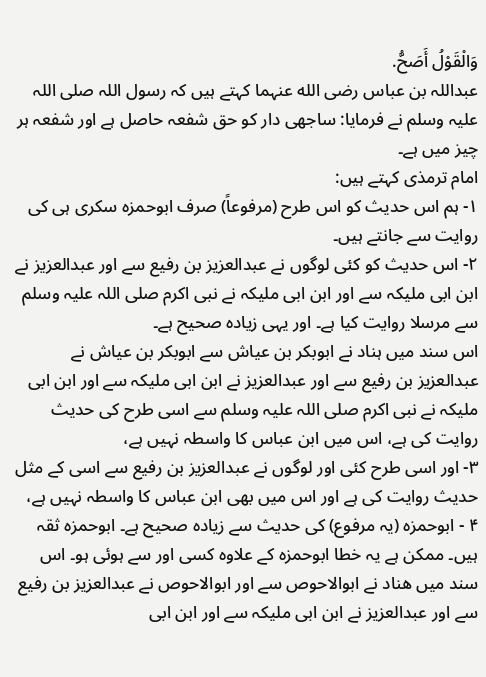وَالْقَوْلُ أَصَحُّ.
عبداللہ بن عباس رضی الله عنہما کہتے ہیں کہ رسول اللہ صلی اللہ علیہ وسلم نے فرمایا: ساجھی دار کو حق شفعہ حاصل ہے اور شفعہ ہر چیز میں ہے۔
امام ترمذی کہتے ہیں:
۱- ہم اس حدیث کو اس طرح (مرفوعاً) صرف ابوحمزہ سکری ہی کی روایت سے جانتے ہیں۔
۲- اس حدیث کو کئی لوگوں نے عبدالعزیز بن رفیع سے اور عبدالعزیز نے ابن ابی ملیکہ سے اور ابن ابی ملیکہ نے نبی اکرم صلی اللہ علیہ وسلم سے مرسلا روایت کیا ہے۔ اور یہی زیادہ صحیح ہے۔
اس سند میں ہناد نے ابوبکر بن عیاش سے ابوبکر بن عیاش نے عبدالعزیز بن رفیع سے اور عبدالعزیز نے ابن ابی ملیکہ سے اور ابن ابی ملیکہ نے نبی اکرم صلی اللہ علیہ وسلم سے اسی طرح کی حدیث روایت کی ہے، اس میں ابن عباس کا واسطہ نہیں ہے،
۳- اور اسی طرح کئی اور لوگوں نے عبدالعزیز بن رفیع سے اسی کے مثل حدیث روایت کی ہے اور اس میں بھی ابن عباس کا واسطہ نہیں ہے،
۴ - ابوحمزہ (یہ مرفوع) کی حدیث سے زیادہ صحیح ہے۔ ابوحمزہ ثقہ ہیں۔ ممکن ہے یہ خطا ابوحمزہ کے علاوہ کسی اور سے ہوئی ہو۔ اس سند میں ھناد نے ابوالاحوص سے اور ابوالاحوص نے عبدالعزیز بن رفیع سے اور عبدالعزیز نے ابن ابی ملیکہ سے اور ابن ابی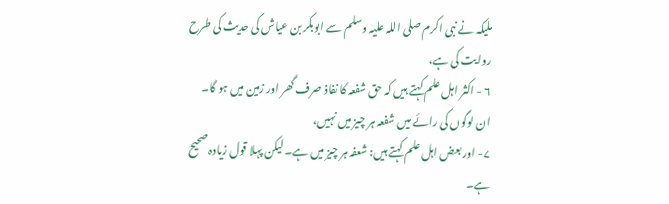ملیکہ نے نبی اکرم صلی اللہ علیہ وسلم سے ابوبکر بن عیاش کی حدیث کی طرح روایت کی ہے،
۶ - اکثر اہل علم کہتے ہیں کہ حق شفعہ کا نفاذ صرف گھر اور زمین میں ہو گا۔ ان لوگوں کی رائے میں شفعہ ہر چیز میں نہیں،
۷- اور بعض اہل علم کہتے ہیں: شعفہ ہر چیز میں ہے۔ لیکن پہلا قول زیادہ صحیح ہے۔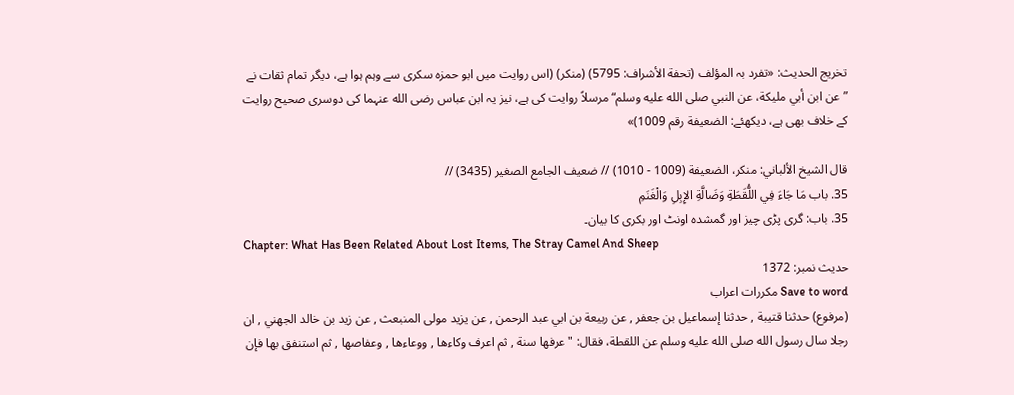تخریج الحدیث: «تفرد بہ المؤلف (تحفة الأشراف: 5795) (منکر) (اس روایت میں ابو حمزہ سکری سے وہم ہوا ہے، دیگر تمام ثقات نے ”عن ابن أبي ملیکة، عن النبي صلى الله عليه وسلم“ مرسلاً روایت کی ہے، نیز یہ ابن عباس رضی الله عنہما کی دوسری صحیح روایت کے خلاف بھی ہے، دیکھئے: الضعیفة رقم 1009)»

قال الشيخ الألباني: منكر، الضعيفة (1009 - 1010) // ضعيف الجامع الصغير (3435) //
35. باب مَا جَاءَ فِي اللُّقَطَةِ وَضَالَّةِ الإِبِلِ وَالْغَنَمِ
35. باب: گری پڑی چیز اور گمشدہ اونٹ اور بکری کا بیان۔
Chapter: What Has Been Related About Lost Items, The Stray Camel And Sheep
حدیث نمبر: 1372
Save to word مکررات اعراب
(مرفوع) حدثنا قتيبة , حدثنا إسماعيل بن جعفر , عن ربيعة بن ابي عبد الرحمن , عن يزيد مولى المنبعث , عن زيد بن خالد الجهني , ان رجلا سال رسول الله صلى الله عليه وسلم عن اللقطة، فقال: " عرفها سنة , ثم اعرف وكاءها , ووعاءها , وعفاصها , ثم استنفق بها فإن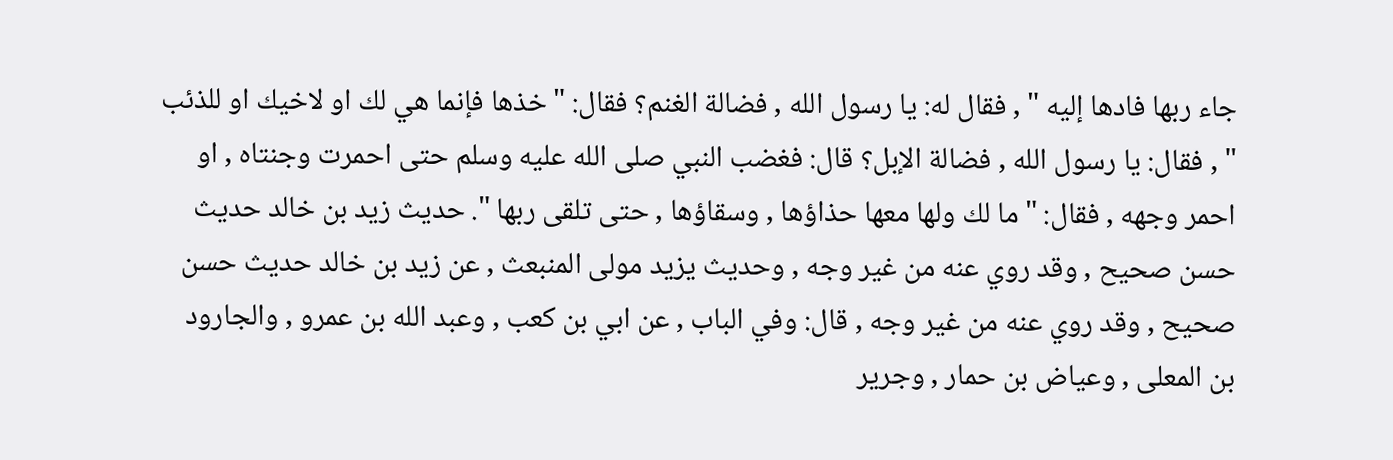جاء ربها فادها إليه " , فقال له: يا رسول الله , فضالة الغنم؟ فقال: " خذها فإنما هي لك او لاخيك او للذئب " , فقال: يا رسول الله , فضالة الإبل؟ قال: فغضب النبي صلى الله عليه وسلم حتى احمرت وجنتاه , او احمر وجهه , فقال: " ما لك ولها معها حذاؤها , وسقاؤها , حتى تلقى ربها ". حديث زيد بن خالد حديث حسن صحيح , وقد روي عنه من غير وجه , وحديث يزيد مولى المنبعث , عن زيد بن خالد حديث حسن صحيح , وقد روي عنه من غير وجه , قال: وفي الباب , عن ابي بن كعب , وعبد الله بن عمرو , والجارود بن المعلى , وعياض بن حمار , وجرير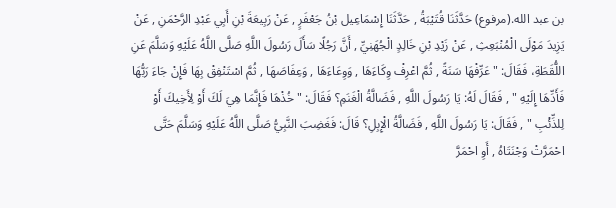بن عبد الله.(مرفوع) حَدَّثَنَا قُتَيْبَةُ , حَدَّثَنَا إِسْمَاعِيل بْنُ جَعْفَرٍ , عَنْ رَبِيعَةَ بْنِ أَبِي عَبْدِ الرَّحْمَنِ , عَنْ يَزِيدَ مَوْلَى الْمُنْبَعِثِ , عَنْ زَيْدِ بْنِ خَالِدٍ الْجُهَنِيِّ , أَنَّ رَجُلًا سَأَلَ رَسُولَ اللَّهِ صَلَّى اللَّهُ عَلَيْهِ وَسَلَّمَ عَنِ اللُّقَطَةِ، فَقَالَ: " عَرِّفْهَا سَنَةً , ثُمَّ اعْرِفْ وِكَاءَهَا , وَوِعَاءَهَا , وَعِفَاصَهَا , ثُمَّ اسْتَنْفِقْ بِهَا فَإِنْ جَاءَ رَبُّهَا فَأَدِّهَا إِلَيْهِ " , فَقَالَ لَهُ: يَا رَسُولَ اللَّهِ , فَضَالَّةُ الْغَنَمِ؟ فَقَالَ: " خُذْهَا فَإِنَّمَا هِيَ لَكَ أَوْ لِأَخِيكَ أَوْ لِلذِّئْبِ " , فَقَالَ: يَا رَسُولَ اللَّهِ , فَضَالَّةُ الْإِبِلِ؟ قَالَ: فَغَضِبَ النَّبِيُّ صَلَّى اللَّهُ عَلَيْهِ وَسَلَّمَ حَتَّى احْمَرَّتْ وَجْنَتَاهُ , أَوِ احْمَرَّ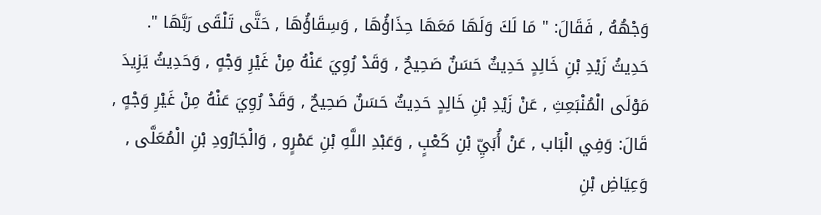وَجْهُهُ , فَقَالَ: " مَا لَكَ وَلَهَا مَعَهَا حِذَاؤُهَا , وَسِقَاؤُهَا , حَتَّى تَلْقَى رَبَّهَا ". حَدِيثُ زَيْدِ بْنِ خَالِدٍ حَدِيثٌ حَسَنٌ صَحِيحٌ , وَقَدْ رُوِيَ عَنْهُ مِنْ غَيْرِ وَجْهٍ , وَحَدِيثُ يَزِيدَ مَوْلَى الْمُنْبَعِثِ , عَنْ زَيْدِ بْنِ خَالِدٍ حَدِيثٌ حَسَنٌ صَحِيحٌ , وَقَدْ رُوِيَ عَنْهُ مِنْ غَيْرِ وَجْهٍ , قَالَ: وَفِي الْبَاب , عَنْ أُبَيِّ بْنِ كَعْبٍ , وَعَبْدِ اللَّهِ بْنِ عَمْرٍو , وَالْجَارُودِ بْنِ الْمُعَلَّى , وَعِيَاضِ بْنِ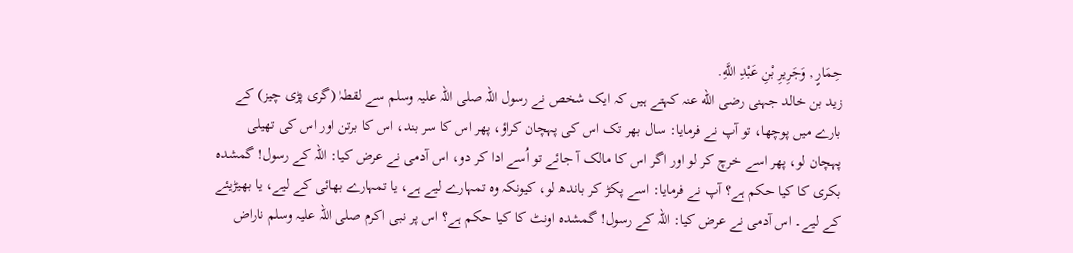حِمَارٍ , وَجَرِيرِ بْنِ عَبْدِ اللَّهِ.
زید بن خالد جہنی رضی الله عنہ کہتے ہیں کہ ایک شخص نے رسول اللہ صلی اللہ علیہ وسلم سے لقطہٰ (گری پڑی چیز) کے بارے میں پوچھا، تو آپ نے فرمایا: سال بھر تک اس کی پہچان کراؤ، پھر اس کا سر بند، اس کا برتن اور اس کی تھیلی پہچان لو، پھر اسے خرچ کر لو اور اگر اس کا مالک آ جائے تو اُسے ادا کر دو، اس آدمی نے عرض کیا: اللہ کے رسول! گمشدہ بکری کا کیا حکم ہے؟ آپ نے فرمایا: اسے پکڑ کر باندھ لو، کیونکہ وہ تمہارے لیے ہے، یا تمہارے بھائی کے لیے، یا بھیڑیئے کے لیے۔ اس آدمی نے عرض کیا: اللہ کے رسول! گمشدہ اونٹ کا کیا حکم ہے؟ اس پر نبی اکرم صلی اللہ علیہ وسلم ناراض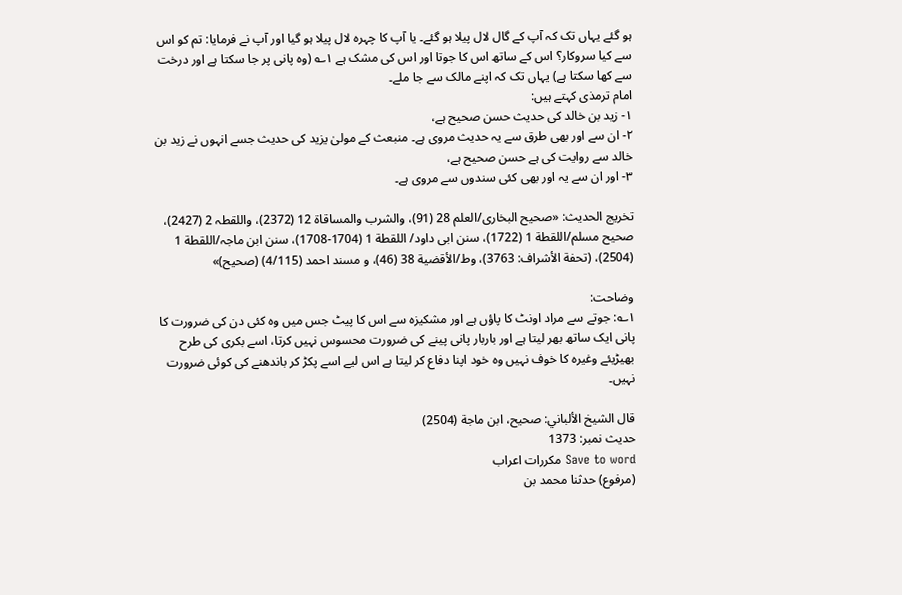ہو گئے یہاں تک کہ آپ کے گال لال پیلا ہو گئے۔ یا آپ کا چہرہ لال پیلا ہو گیا اور آپ نے فرمایا: تم کو اس سے کیا سروکار؟ اس کے ساتھ اس کا جوتا اور اس کی مشک ہے ۱؎ (وہ پانی پر جا سکتا ہے اور درخت سے کھا سکتا ہے) یہاں تک کہ اپنے مالک سے جا ملے۔
امام ترمذی کہتے ہیں:
۱- زید بن خالد کی حدیث حسن صحیح ہے،
۲- ان سے اور بھی طرق سے یہ حدیث مروی ہے۔ منبعث کے مولیٰ یزید کی حدیث جسے انہوں نے زید بن خالد سے روایت کی ہے حسن صحیح ہے،
۳- اور ان سے یہ اور بھی کئی سندوں سے مروی ہے۔

تخریج الحدیث: «صحیح البخاری/العلم 28 (91)، والشرب والمساقاة 12 (2372)، واللقطہ 2 (2427)، صحیح مسلم/اللقطة 1 (1722)، سنن ابی داود/ اللقطة 1 (1704-1708)، سنن ابن ماجہ/اللقطة 1 (2504)، (تحفة الأشراف: 3763)، وط/الأقضیة 38 (46)، و مسند احمد (4/115) (صحیح)»

وضاحت:
۱؎: جوتے سے مراد اونٹ کا پاؤں ہے اور مشکیزہ سے اس کا پیٹ جس میں وہ کئی دن کی ضرورت کا پانی ایک ساتھ بھر لیتا ہے اور باربار پانی پینے کی ضرورت محسوس نہیں کرتا، اسے بکری کی طرح بھیڑیئے وغیرہ کا خوف نہیں وہ خود اپنا دفاع کر لیتا ہے اس لیے اسے پکڑ کر باندھنے کی کوئی ضرورت نہیں۔

قال الشيخ الألباني: صحيح، ابن ماجة (2504)
حدیث نمبر: 1373
Save to word مکررات اعراب
(مرفوع) حدثنا محمد بن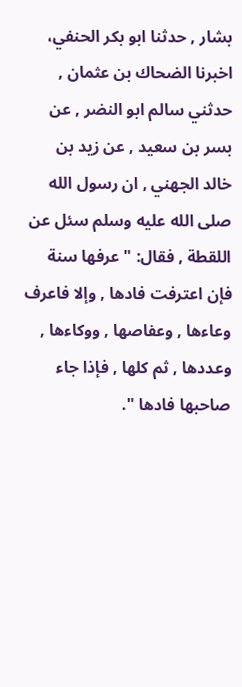بشار , حدثنا ابو بكر الحنفي، اخبرنا الضحاك بن عثمان , حدثني سالم ابو النضر , عن بسر بن سعيد , عن زيد بن خالد الجهني , ان رسول الله صلى الله عليه وسلم سئل عن اللقطة , فقال: " عرفها سنة فإن اعترفت فادها , وإلا فاعرف وعاءها , وعفاصها , ووكاءها , وعددها , ثم كلها , فإذا جاء صاحبها فادها ".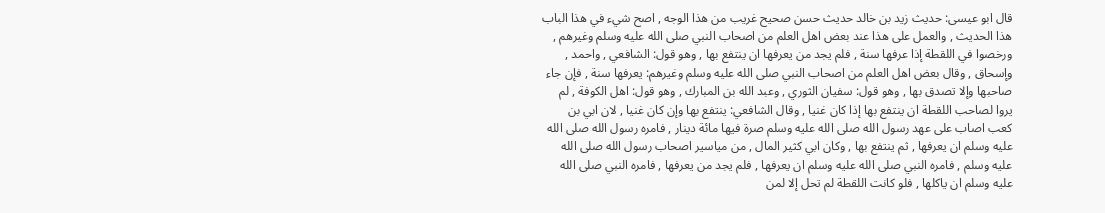قال ابو عيسى: حديث زيد بن خالد حديث حسن صحيح غريب من هذا الوجه , اصح شيء في هذا الباب هذا الحديث , والعمل على هذا عند بعض اهل العلم من اصحاب النبي صلى الله عليه وسلم وغيرهم , ورخصوا في اللقطة إذا عرفها سنة , فلم يجد من يعرفها ان ينتفع بها , وهو قول: الشافعي , واحمد , وإسحاق , وقال بعض اهل العلم من اصحاب النبي صلى الله عليه وسلم وغيرهم: يعرفها سنة , فإن جاء صاحبها وإلا تصدق بها , وهو قول: سفيان الثوري , وعبد الله بن المبارك , وهو قول: اهل الكوفة , لم يروا لصاحب اللقطة ان ينتفع بها إذا كان غنيا , وقال الشافعي: ينتفع بها وإن كان غنيا , لان ابي بن كعب اصاب على عهد رسول الله صلى الله عليه وسلم صرة فيها مائة دينار , فامره رسول الله صلى الله عليه وسلم ان يعرفها , ثم ينتفع بها , وكان ابي كثير المال , من مياسير اصحاب رسول الله صلى الله عليه وسلم , فامره النبي صلى الله عليه وسلم ان يعرفها , فلم يجد من يعرفها , فامره النبي صلى الله عليه وسلم ان ياكلها , فلو كانت اللقطة لم تحل إلا لمن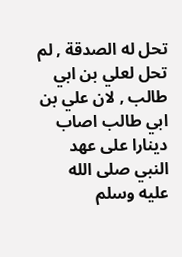تحل له الصدقة , لم تحل لعلي بن ابي طالب , لان علي بن ابي طالب اصاب دينارا على عهد النبي صلى الله عليه وسلم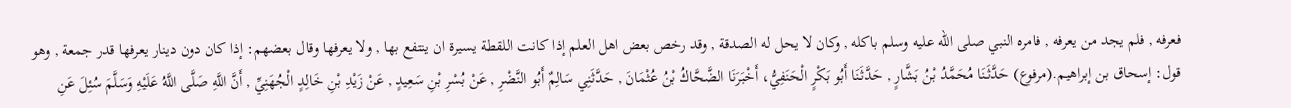فعرفه , فلم يجد من يعرفه , فامره النبي صلى الله عليه وسلم باكله , وكان لا يحل له الصدقة , وقد رخص بعض اهل العلم إذا كانت اللقطة يسيرة ان ينتفع بها , ولا يعرفها وقال بعضهم: إذا كان دون دينار يعرفها قدر جمعة , وهو قول: إسحاق بن إبراهيم.(مرفوع) حَدَّثَنَا مُحَمَّدُ بْنُ بَشَّارٍ , حَدَّثَنَا أَبُو بَكْرٍ الْحَنَفِيُّ، أَخْبَرَنَا الضَّحَّاكُ بْنُ عُثْمَانَ , حَدَّثَنِي سَالِمٌ أَبُو النَّضْرِ , عَنْ بُسْرِ بْنِ سَعِيدٍ , عَنْ زَيْدِ بْنِ خَالِدٍ الْجُهَنِيِّ , أَنَّ اللَّهِ صَلَّى اللَّهُ عَلَيْهِ وَسَلَّمَ سُئِلَ عَنِ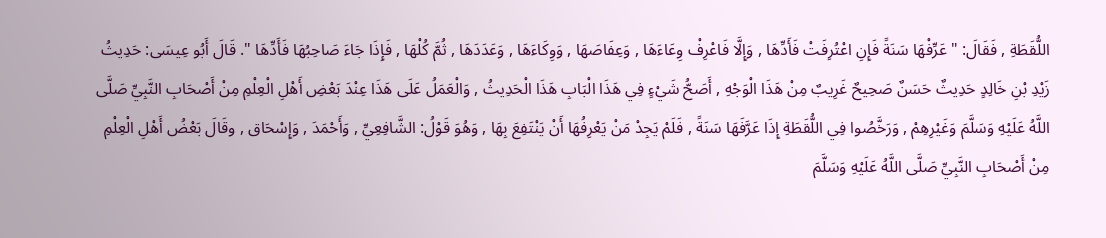اللُّقَطَةِ , فَقَالَ: " عَرِّفْهَا سَنَةً فَإِنِ اعْتُرِفَتْ فَأَدِّهَا , وَإِلَّا فَاعْرِفْ وِعَاءَهَا , وَعِفَاصَهَا , وَوِكَاءَهَا , وَعَدَدَهَا , ثُمَّ كُلْهَا , فَإِذَا جَاءَ صَاحِبُهَا فَأَدِّهَا ". قَالَ أَبُو عِيسَى: حَدِيثُ زَيْدِ بْنِ خَالِدٍ حَدِيثٌ حَسَنٌ صَحِيحٌ غَرِيبٌ مِنْ هَذَا الْوَجْهِ , أَصَحُّ شَيْءٍ فِي هَذَا الْبَابِ هَذَا الْحَدِيثُ , وَالْعَمَلُ عَلَى هَذَا عِنْدَ بَعْضِ أَهْلِ الْعِلْمِ مِنْ أَصْحَابِ النَّبِيِّ صَلَّى اللَّهُ عَلَيْهِ وَسَلَّمَ وَغَيْرِهِمْ , وَرَخَّصُوا فِي اللُّقَطَةِ إِذَا عَرَّفَهَا سَنَةً , فَلَمْ يَجِدْ مَنْ يَعْرِفُهَا أَنْ يَنْتَفِعَ بِهَا , وَهُوَ قَوْلُ: الشَّافِعِيِّ , وَأَحْمَدَ , وَإِسْحَاق , وقَالَ بَعْضُ أَهْلِ الْعِلْمِ مِنْ أَصْحَابِ النَّبِيِّ صَلَّى اللَّهُ عَلَيْهِ وَسَلَّمَ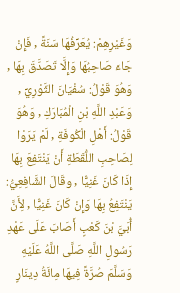وَغَيْرِهِمْ: يُعَرِّفُهَا سَنَةً , فَإِنْ جَاءَ صَاحِبُهَا وَإِلَّا تَصَدَّقَ بِهَا , وَهُوَ قَوْلُ: سُفْيَانَ الثَّوْرِيِّ , وَعَبْدِ اللَّهِ بْنِ الْمُبَارَكِ , وَهُوَ قَوْلُ: أَهْلِ الْكُوفَةِ , لَمْ يَرَوْا لِصَاحِبِ اللُّقَطَةِ أَنْ يَنْتَفِعَ بِهَا إِذَا كَانَ غَنِيًّا , وقَالَ الشَّافِعِيُّ: يَنْتَفِعُ بِهَا وَإِنْ كَانَ غَنِيًّا , لِأَنَّ أُبَيَّ بْنَ كَعْبٍ أَصَابَ عَلَى عَهْدِ رَسُولِ اللَّهِ صَلَّى اللَّهُ عَلَيْهِ وَسَلَّمَ صُرَّةً فِيهَا مِائَةُ دِينَارٍ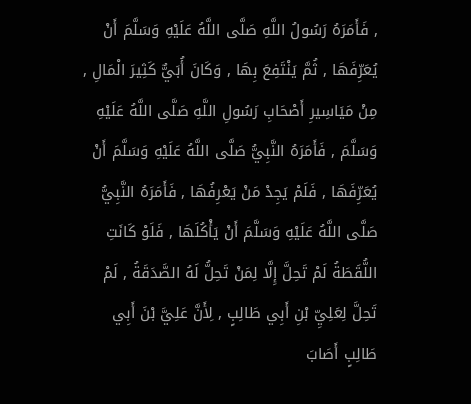, فَأَمَرَهُ رَسُولُ اللَّهِ صَلَّى اللَّهُ عَلَيْهِ وَسَلَّمَ أَنْ يُعَرِّفَهَا , ثُمَّ يَنْتَفِعَ بِهَا , وَكَانَ أُبَيٌّ كَثِيرَ الْمَالِ , مِنْ مَيَاسِيرِ أَصْحَابِ رَسُولِ اللَّهِ صَلَّى اللَّهُ عَلَيْهِ وَسَلَّمَ , فَأَمَرَهُ النَّبِيُّ صَلَّى اللَّهُ عَلَيْهِ وَسَلَّمَ أَنْ يُعَرِّفَهَا , فَلَمْ يَجِدْ مَنْ يَعْرِفُهَا , فَأَمَرَهُ النَّبِيُّ صَلَّى اللَّهُ عَلَيْهِ وَسَلَّمَ أَنْ يَأْكُلَهَا , فَلَوْ كَانَتِ اللُّقَطَةُ لَمْ تَحِلَّ إِلَّا لِمَنْ تَحِلُّ لَهُ الصَّدَقَةُ , لَمْ تَحِلَّ لِعَلِيِّ بْنِ أَبِي طَالِبٍ , لِأَنَّ عَلِيَّ بْنَ أَبِي طَالِبٍ أَصَابَ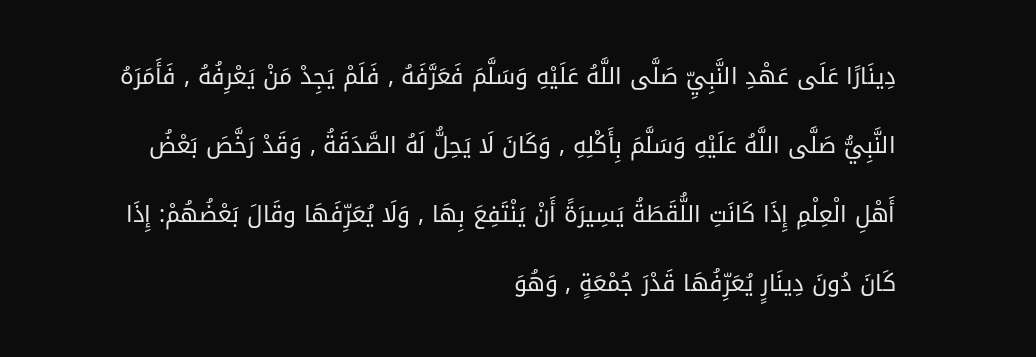دِينَارًا عَلَى عَهْدِ النَّبِيِّ صَلَّى اللَّهُ عَلَيْهِ وَسَلَّمَ فَعَرَّفَهُ , فَلَمْ يَجِدْ مَنْ يَعْرِفُهُ , فَأَمَرَهُ النَّبِيُّ صَلَّى اللَّهُ عَلَيْهِ وَسَلَّمَ بِأَكْلِهِ , وَكَانَ لَا يَحِلُّ لَهُ الصَّدَقَةُ , وَقَدْ رَخَّصَ بَعْضُ أَهْلِ الْعِلْمِ إِذَا كَانَتِ اللُّقَطَةُ يَسِيرَةً أَنْ يَنْتَفِعَ بِهَا , وَلَا يُعَرِّفَهَا وقَالَ بَعْضُهُمْ: إِذَا كَانَ دُونَ دِينَارٍ يُعَرِّفُهَا قَدْرَ جُمْعَةٍ , وَهُوَ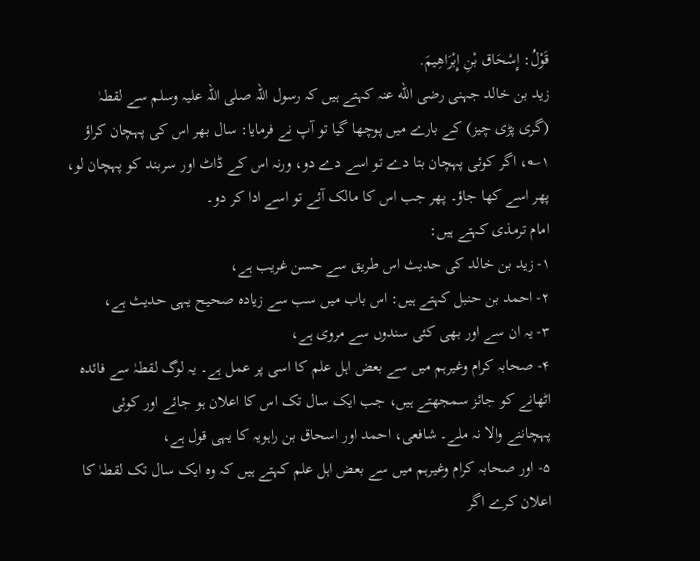قَوْلُ: إِسْحَاق بْنِ إِبْرَاهِيمَ.
زید بن خالد جہنی رضی الله عنہ کہتے ہیں کہ رسول اللہ صلی اللہ علیہ وسلم سے لقطہٰ (گری پڑی چیز) کے بارے میں پوچھا گیا تو آپ نے فرمایا: سال بھر اس کی پہچان کراؤ ۱؎، اگر کوئی پہچان بتا دے تو اسے دے دو، ورنہ اس کے ڈاٹ اور سربند کو پہچان لو، پھر اسے کھا جاؤ۔ پھر جب اس کا مالک آئے تو اسے ادا کر دو۔
امام ترمذی کہتے ہیں:
۱- زید بن خالد کی حدیث اس طریق سے حسن غریب ہے،
۲- احمد بن حنبل کہتے ہیں: اس باب میں سب سے زیادہ صحیح یہی حدیث ہے،
۳- یہ ان سے اور بھی کئی سندوں سے مروی ہے،
۴- صحابہ کرام وغیرہم میں سے بعض اہل علم کا اسی پر عمل ہے۔ یہ لوگ لقطہٰ سے فائدہ اٹھانے کو جائز سمجھتے ہیں، جب ایک سال تک اس کا اعلان ہو جائے اور کوئی پہچاننے والا نہ ملے۔ شافعی، احمد اور اسحاق بن راہویہ کا یہی قول ہے،
۵- اور صحابہ کرام وغیرہم میں سے بعض اہل علم کہتے ہیں کہ وہ ایک سال تک لقطہٰ کا اعلان کرے اگر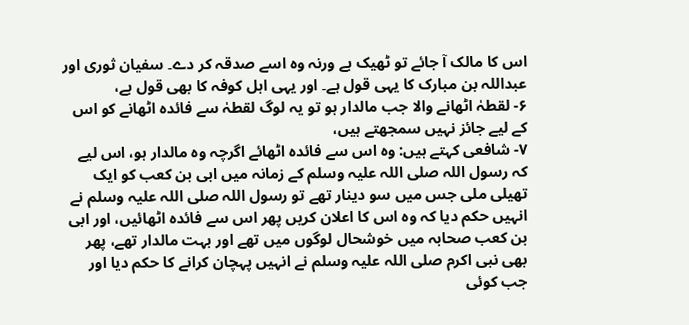اس کا مالک آ جائے تو ٹھیک ہے ورنہ وہ اسے صدقہ کر دے۔ سفیان ثوری اور عبداللہ بن مبارک کا یہی قول ہے۔ اور یہی اہل کوفہ کا بھی قول ہے،
۶- لقطہٰ اٹھانے والا جب مالدار ہو تو یہ لوگ لقطہٰ سے فائدہ اٹھانے کو اس کے لیے جائز نہیں سمجھتے ہیں،
۷- شافعی کہتے ہیں: وہ اس سے فائدہ اٹھائے اگرچہ وہ مالدار ہو، اس لیے کہ رسول اللہ صلی اللہ علیہ وسلم کے زمانہ میں ابی بن کعب کو ایک تھیلی ملی جس میں سو دینار تھے تو رسول اللہ صلی اللہ علیہ وسلم نے انہیں حکم دیا کہ وہ اس کا اعلان کریں پھر اس سے فائدہ اٹھائیں، اور ابی بن کعب صحابہ میں خوشحال لوگوں میں تھے اور بہت مالدار تھے، پھر بھی نبی اکرم صلی اللہ علیہ وسلم نے انہیں پہچان کرانے کا حکم دیا اور جب کوئی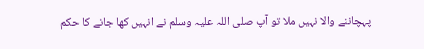پہچاننے والا نہیں ملا تو آپ صلی اللہ علیہ وسلم نے انہیں کھا جانے کا حکم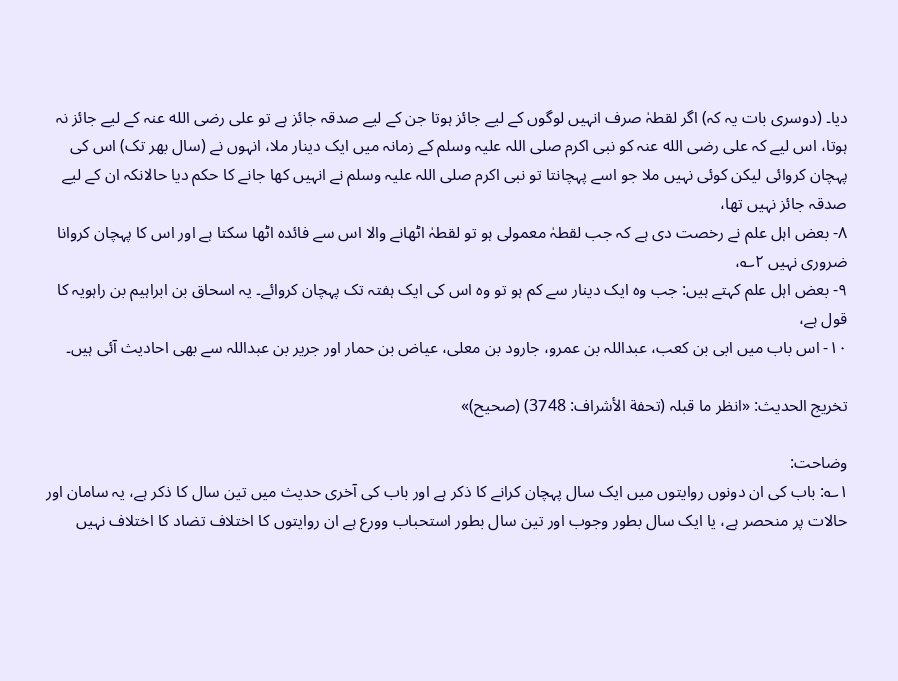دیا۔ (دوسری بات یہ کہ) اگر لقطہٰ صرف انہیں لوگوں کے لیے جائز ہوتا جن کے لیے صدقہ جائز ہے تو علی رضی الله عنہ کے لیے جائز نہ ہوتا، اس لیے کہ علی رضی الله عنہ کو نبی اکرم صلی اللہ علیہ وسلم کے زمانہ میں ایک دینار ملا، انہوں نے (سال بھر تک) اس کی پہچان کروائی لیکن کوئی نہیں ملا جو اسے پہچانتا تو نبی اکرم صلی اللہ علیہ وسلم نے انہیں کھا جانے کا حکم دیا حالانکہ ان کے لیے صدقہ جائز نہیں تھا،
۸- بعض اہل علم نے رخصت دی ہے کہ جب لقطہٰ معمولی ہو تو لقطہٰ اٹھانے والا اس سے فائدہ اٹھا سکتا ہے اور اس کا پہچان کروانا ضروری نہیں ۲؎،
۹- بعض اہل علم کہتے ہیں: جب وہ ایک دینار سے کم ہو تو وہ اس کی ایک ہفتہ تک پہچان کروائے۔ یہ اسحاق بن ابراہیم بن راہویہ کا قول ہے،
۱۰- اس باب میں ابی بن کعب، عبداللہ بن عمرو، جارود بن معلی، عیاض بن حمار اور جریر بن عبداللہ سے بھی احادیث آئی ہیں۔

تخریج الحدیث: «انظر ما قبلہ (تحفة الأشراف: 3748) (صحیح)»

وضاحت:
۱؎: باب کی ان دونوں روایتوں میں ایک سال پہچان کرانے کا ذکر ہے اور باب کی آخری حدیث میں تین سال کا ذکر ہے، یہ سامان اور حالات پر منحصر ہے، یا ایک سال بطور وجوب اور تین سال بطور استحباب وورع ہے ان روایتوں کا اختلاف تضاد کا اختلاف نہیں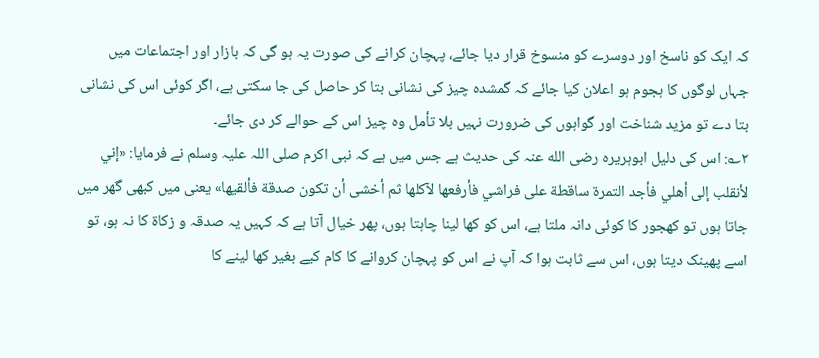کہ ایک کو ناسخ اور دوسرے کو منسوخ قرار دیا جائے، پہچان کرانے کی صورت یہ ہو گی کہ بازار اور اجتماعات میں جہاں لوگوں کا ہجوم ہو اعلان کیا جائے کہ گمشدہ چیز کی نشانی بتا کر حاصل کی جا سکتی ہے، اگر کوئی اس کی نشانی بتا دے تو مزید شناخت اور گواہوں کی ضرورت نہیں بلا تأمل وہ چیز اس کے حوالے کر دی جائے۔
۲؎: اس کی دلیل ابوہریرہ رضی الله عنہ کی حدیث ہے جس میں ہے کہ نبی اکرم صلی اللہ علیہ وسلم نے فرمایا: «إني لأنقلب إلى أهلي فأجد التمرة ساقطة على فراشي فأرفعها لآكلها ثم أخشى أن تكون صدقة فألقيها» یعنی میں کبھی گھر میں جاتا ہوں تو کھجور کا کوئی دانہ ملتا ہے، اس کو کھا لینا چاہتا ہوں، پھر خیال آتا ہے کہ کہیں یہ صدقہ و زکاۃ کا نہ ہو، تو اسے پھینک دیتا ہوں، اس سے ثابت ہوا کہ آپ نے اس کو پہچان کروانے کا کام کیے بغیر کھا لینے کا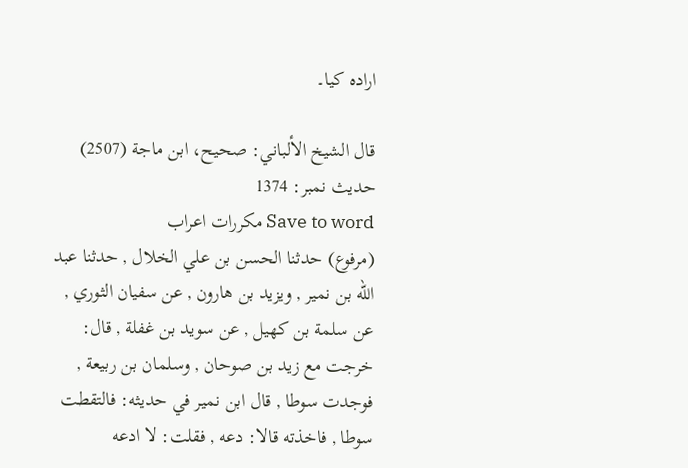ارادہ کیا۔

قال الشيخ الألباني: صحيح، ابن ماجة (2507)
حدیث نمبر: 1374
Save to word مکررات اعراب
(مرفوع) حدثنا الحسن بن علي الخلال , حدثنا عبد الله بن نمير , ويزيد بن هارون , عن سفيان الثوري , عن سلمة بن كهيل , عن سويد بن غفلة , قال: خرجت مع زيد بن صوحان , وسلمان بن ربيعة , فوجدت سوطا , قال ابن نمير في حديثه: فالتقطت سوطا , فاخذته قالا: دعه , فقلت: لا ادعه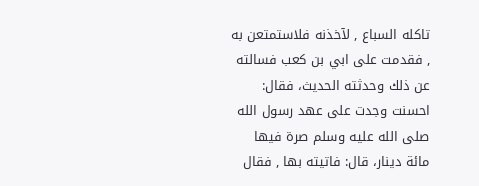تاكله السباع , لآخذنه فلاستمتعن به , فقدمت على ابي بن كعب فسالته عن ذلك وحدثته الحديث، فقال: احسنت وجدت على عهد رسول الله صلى الله عليه وسلم صرة فيها مائة دينار، قال: فاتيته بها , فقال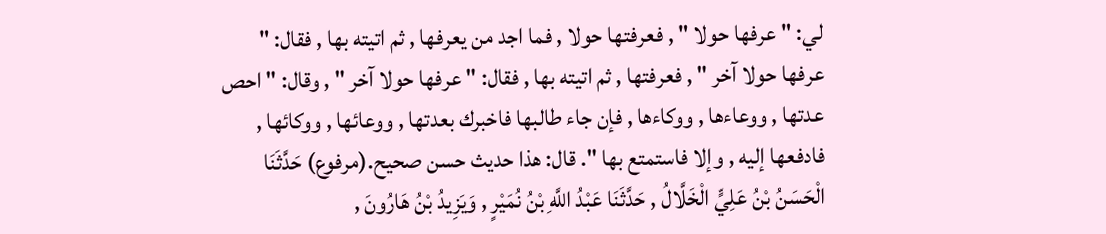لي: " عرفها حولا " , فعرفتها حولا , فما اجد من يعرفها , ثم اتيته بها , فقال: " عرفها حولا آخر " , فعرفتها , ثم اتيته بها , فقال: " عرفها حولا آخر " , وقال: " احص عدتها , ووعاءها , ووكاءها , فإن جاء طالبها فاخبرك بعدتها , ووعائها , ووكائها , فادفعها إليه , وإلا فاستمتع بها ". قال: هذا حديث حسن صحيح.(مرفوع) حَدَّثَنَا الْحَسَنُ بْنُ عَلِيٍّ الْخَلَّالُ , حَدَّثَنَا عَبْدُ اللَّهِ بْنُ نُمَيْرٍ , وَيَزِيدُ بْنُ هَارُونَ ,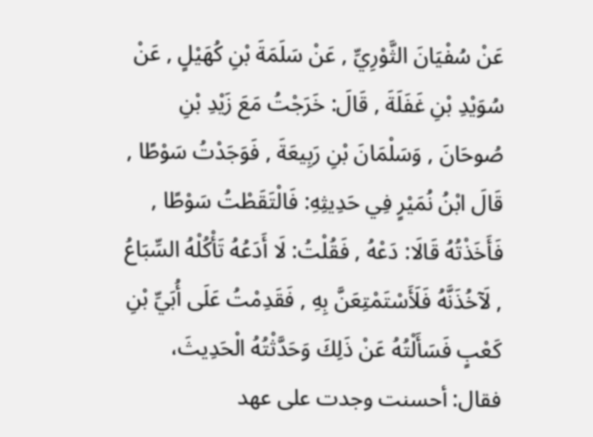عَنْ سُفْيَانَ الثَّوْرِيِّ , عَنْ سَلَمَةَ بْنِ كُهَيْلٍ , عَنْ سُوَيْدِ بْنِ غَفَلَةَ , قَالَ: خَرَجْتُ مَعَ زَيْدِ بْنِ صُوحَانَ , وَسَلْمَانَ بْنِ رَبِيعَةَ , فَوَجَدْتُ سَوْطًا , قَالَ ابْنُ نُمَيْرٍ فِي حَدِيثِهِ: فَالْتَقَطْتُ سَوْطًا , فَأَخَذْتُهُ قَالَا: دَعْهُ , فَقُلْتُ: لَا أَدَعُهُ تَأْكُلْهُ السِّبَاعُ , لَآخُذَنَّهُ فَلَأَسْتَمْتِعَنَّ بِهِ , فَقَدِمْتُ عَلَى أُبَيِّ بْنِ كَعْبٍ فَسَأَلْتُهُ عَنْ ذَلِكَ وَحَدَّثْتُهُ الْحَدِيثَ، فقال: أحسنت وجدت على عهد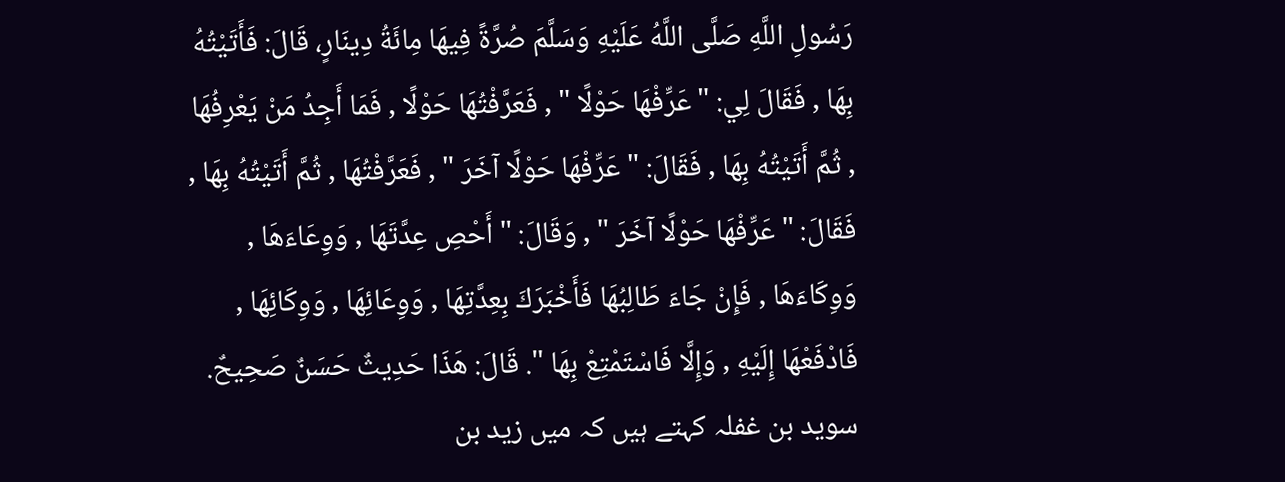رَسُولِ اللَّهِ صَلَّى اللَّهُ عَلَيْهِ وَسَلَّمَ صُرَّةً فِيهَا مِائَةُ دِينَارٍ، قَالَ: فَأَتَيْتُهُ بِهَا , فَقَالَ لِي: " عَرِّفْهَا حَوْلًا " , فَعَرَّفْتُهَا حَوْلًا , فَمَا أَجِدُ مَنْ يَعْرِفُهَا , ثُمَّ أَتَيْتُهُ بِهَا , فَقَالَ: " عَرِّفْهَا حَوْلًا آخَرَ " , فَعَرَّفْتُهَا , ثُمَّ أَتَيْتُهُ بِهَا , فَقَالَ: " عَرِّفْهَا حَوْلًا آخَرَ " , وَقَالَ: " أَحْصِ عِدَّتَهَا , وَوِعَاءَهَا , وَوِكَاءَهَا , فَإِنْ جَاءَ طَالِبُهَا فَأَخْبَرَكَ بِعِدَّتِهَا , وَوِعَائِهَا , وَوِكَائِهَا , فَادْفَعْهَا إِلَيْهِ , وَإِلَّا فَاسْتَمْتِعْ بِهَا ". قَالَ: هَذَا حَدِيثٌ حَسَنٌ صَحِيحٌ.
سوید بن غفلہ کہتے ہیں کہ میں زید بن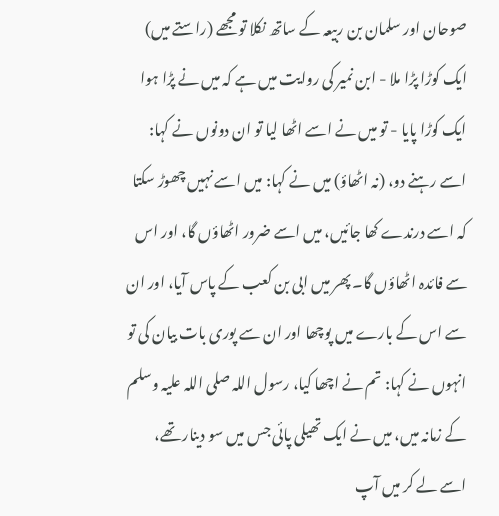صوحان اور سلمان بن ربیعہ کے ساتھ نکلا تو مجھے (راستے میں) ایک کوڑا پڑا ملا - ابن نمیر کی روایت میں ہے کہ میں نے پڑا ہوا ایک کوڑا پایا - تو میں نے اسے اٹھا لیا تو ان دونوں نے کہا: اسے رہنے دو، (نہ اٹھاؤ) میں نے کہا: میں اسے نہیں چھوڑ سکتا کہ اسے درندے کھا جائیں، میں اسے ضرور اٹھاؤں گا، اور اس سے فائدہ اٹھاؤں گا۔ پھر میں ابی بن کعب کے پاس آیا، اور ان سے اس کے بارے میں پوچھا اور ان سے پوری بات بیان کی تو انہوں نے کہا: تم نے اچھا کیا، رسول اللہ صلی اللہ علیہ وسلم کے زمانہ میں، میں نے ایک تھیلی پائی جس میں سو دینار تھے، اسے لے کر میں آپ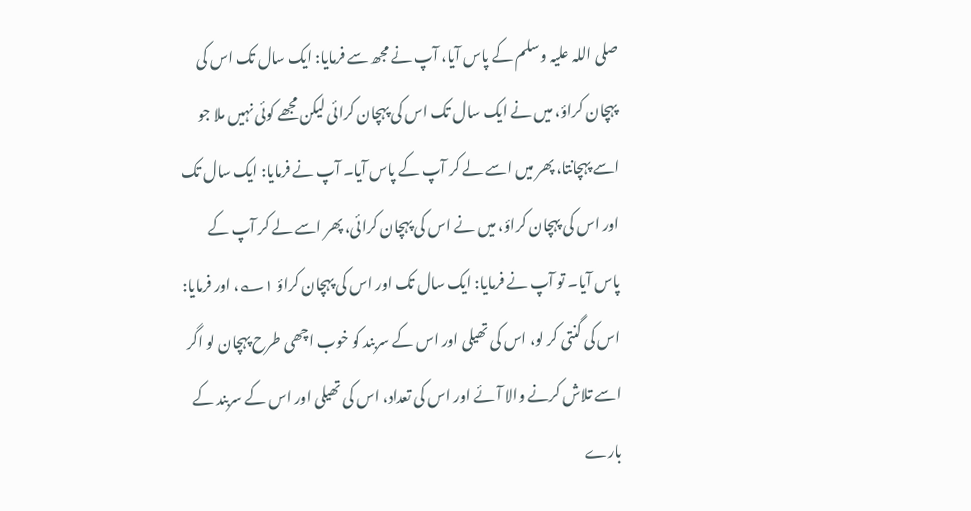صلی اللہ علیہ وسلم کے پاس آیا، آپ نے مجھ سے فرمایا: ایک سال تک اس کی پہچان کراؤ، میں نے ایک سال تک اس کی پہچان کرائی لیکن مجھے کوئی نہیں ملا جو اسے پہچانتا، پھر میں اسے لے کر آپ کے پاس آیا۔ آپ نے فرمایا: ایک سال تک اور اس کی پہچان کراؤ، میں نے اس کی پہچان کرائی، پھر اسے لے کر آپ کے پاس آیا۔ تو آپ نے فرمایا: ایک سال تک اور اس کی پہچان کراؤ ۱؎، اور فرمایا: اس کی گنتی کر لو، اس کی تھیلی اور اس کے سربند کو خوب اچھی طرح پہچان لو اگر اسے تلاش کرنے والا آئے اور اس کی تعداد، اس کی تھیلی اور اس کے سربند کے بارے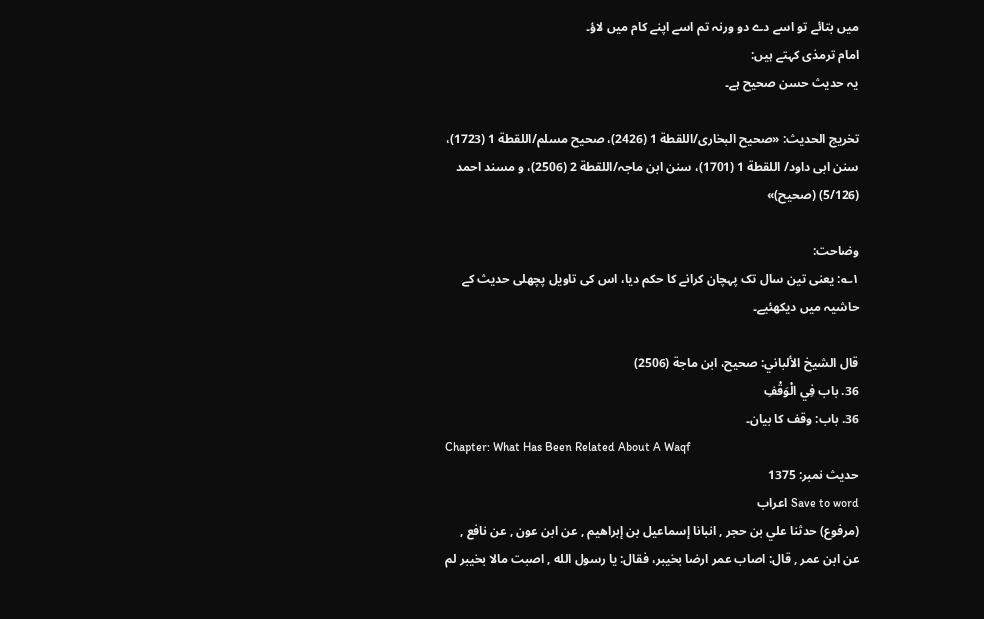میں بتائے تو اسے دے دو ورنہ تم اسے اپنے کام میں لاؤ۔
امام ترمذی کہتے ہیں:
یہ حدیث حسن صحیح ہے۔

تخریج الحدیث: «صحیح البخاری/اللقطة 1 (2426)، صحیح مسلم/اللقطة 1 (1723)، سنن ابی داود/ اللقطة 1 (1701)، سنن ابن ماجہ/اللقطة 2 (2506)، و مسند احمد (5/126) (صحیح)»

وضاحت:
۱؎: یعنی تین سال تک پہچان کرانے کا حکم دیا، اس کی تاویل پچھلی حدیث کے حاشیہ میں دیکھئیے۔

قال الشيخ الألباني: صحيح، ابن ماجة (2506)
36. باب فِي الْوَقْفِ
36. باب: وقف کا بیان۔
Chapter: What Has Been Related About A Waqf
حدیث نمبر: 1375
Save to word اعراب
(مرفوع) حدثنا علي بن حجر , انبانا إسماعيل بن إبراهيم , عن ابن عون , عن نافع , عن ابن عمر , قال: اصاب عمر ارضا بخيبر، فقال: يا رسول الله , اصبت مالا بخيبر لم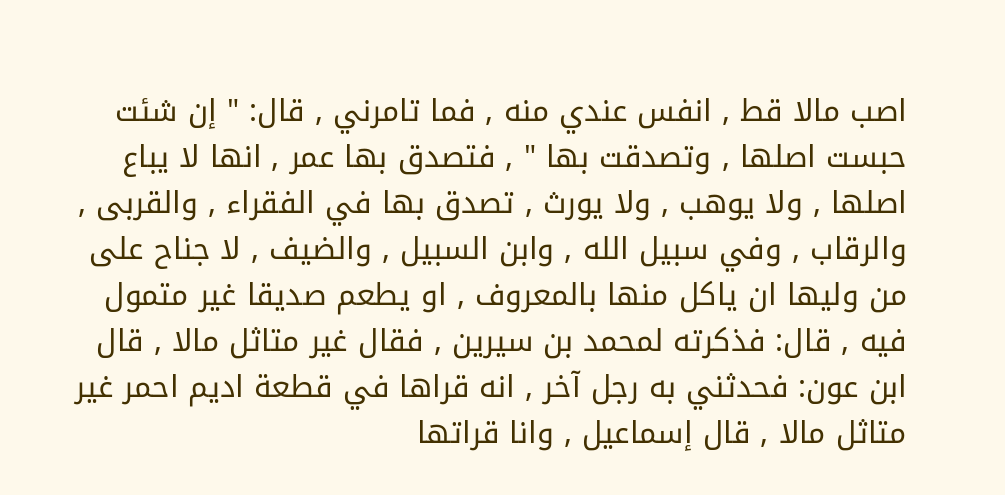اصب مالا قط , انفس عندي منه , فما تامرني , قال: " إن شئت حبست اصلها , وتصدقت بها " , فتصدق بها عمر , انها لا يباع اصلها , ولا يوهب , ولا يورث , تصدق بها في الفقراء , والقربى , والرقاب , وفي سبيل الله , وابن السبيل , والضيف , لا جناح على من وليها ان ياكل منها بالمعروف , او يطعم صديقا غير متمول فيه , قال: فذكرته لمحمد بن سيرين , فقال غير متاثل مالا , قال ابن عون: فحدثني به رجل آخر , انه قراها في قطعة اديم احمر غير متاثل مالا , قال إسماعيل , وانا قراتها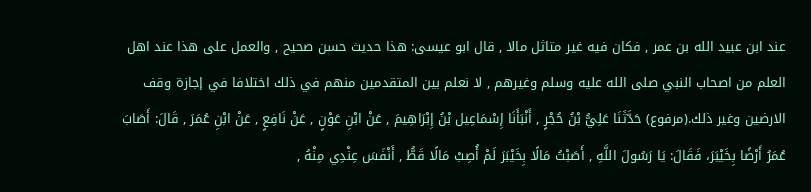عند ابن عبيد الله بن عمر , فكان فيه غير متاثل مالا , قال ابو عيسى: هذا حديث حسن صحيح , والعمل على هذا عند اهل العلم من اصحاب النبي صلى الله عليه وسلم وغيرهم , لا نعلم بين المتقدمين منهم في ذلك اختلافا في إجازة وقف الارضين وغير ذلك.(مرفوع) حَدَّثَنَا عَلِيُّ بْنُ حُجْرٍ , أَنْبَأَنَا إِسْمَاعِيل بْنُ إِبْرَاهِيمَ , عَنْ ابْنِ عَوْنٍ , عَنْ نَافِعٍ , عَنْ ابْنِ عُمَرَ , قَالَ: أَصَابَ عُمَرُ أَرْضًا بِخَيْبَرَ، فَقَالَ: يَا رَسُولَ اللَّهِ , أَصَبْتُ مَالًا بِخَيْبَرَ لَمْ أُصِبْ مَالًا قَطُّ , أَنْفَسَ عِنْدِي مِنْهُ ,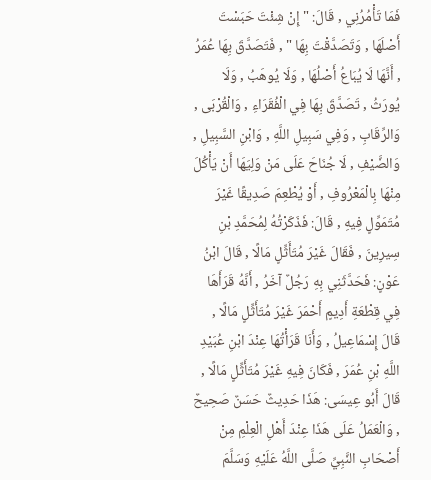فَمَا تَأْمُرُنِي , قَالَ: " إِنْ شِئْتَ حَبَسْتَ أَصْلَهَا , وَتَصَدَّقْتَ بِهَا " , فَتَصَدَّقَ بِهَا عُمَرُ , أَنَّهَا لَا يُبَاعُ أَصْلُهَا , وَلَا يُوهَبُ , وَلَا يُورَثُ , تَصَدَّقَ بِهَا فِي الْفُقَرَاءِ , وَالْقُرْبَى , وَالرِّقَابِ , وَفِي سَبِيلِ اللَّهِ , وَابْنِ السَّبِيلِ , وَالضَّيْفِ , لَا جُنَاحَ عَلَى مَنْ وَلِيَهَا أَنْ يَأْكُلَ مِنْهَا بِالْمَعْرُوفِ , أَوْ يُطْعِمَ صَدِيقًا غَيْرَ مُتَمَوِّلٍ فِيهِ , قَالَ: فَذَكَرْتُهُ لِمُحَمَّدِ بْنِ سِيرِينَ , فَقَالَ غَيْرَ مُتَأَثِّلٍ مَالًا , قَالَ ابْنُ عَوْنٍ: فَحَدَّثَنِي بِهِ رَجُلٌ آخَرُ , أَنَّهُ قَرَأَهَا فِي قِطْعَةِ أَدِيمٍ أَحْمَرَ غَيْرَ مُتَأَثِّلٍ مَالًا , قَالَ إِسْمَاعِيلُ , وَأَنَا قَرَأْتُهَا عِنْدَ ابْنِ عُبَيْدِ اللَّهِ بْنِ عُمَرَ , فَكَانَ فِيهِ غَيْرَ مُتَأَثِّلٍ مَالًا , قَالَ أَبُو عِيسَى: هَذَا حَدِيثٌ حَسَنٌ صَحِيحٌ , وَالْعَمَلُ عَلَى هَذَا عِنْدَ أَهْلِ الْعِلْمِ مِنْ أَصْحَابِ النَّبِيِّ صَلَّى اللَّهُ عَلَيْهِ وَسَلَّمَ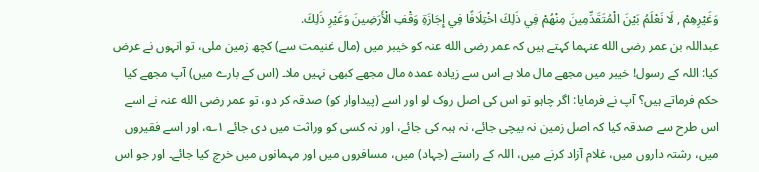وَغَيْرِهِمْ , لَا نَعْلَمُ بَيْنَ الْمُتَقَدِّمِينَ مِنْهُمْ فِي ذَلِكَ اخْتِلَافًا فِي إِجَازَةِ وَقْفِ الْأَرَضِينَ وَغَيْرِ ذَلِكَ.
عبداللہ بن عمر رضی الله عنہما کہتے ہیں کہ عمر رضی الله عنہ کو خیبر میں (مال غنیمت سے) کچھ زمین ملی، تو انہوں نے عرض کیا: اللہ کے رسول! خیبر میں مجھے مال ملا ہے اس سے زیادہ عمدہ مال مجھے کبھی نہیں ملا۔ (اس کے بارے میں) آپ مجھے کیا حکم فرماتے ہیں؟ آپ نے فرمایا: اگر چاہو تو اس کی اصل روک لو اور اسے (پیداوار کو) صدقہ کر دو، تو عمر رضی الله عنہ نے اسے اس طرح سے صدقہ کیا کہ اصل زمین نہ بیچی جائے، نہ ہبہ کی جائے، اور نہ کسی کو وراثت میں دی جائے ۱؎، اور اسے فقیروں میں، رشتہ داروں میں، غلام آزاد کرنے میں، اللہ کے راستے (جہاد) میں، مسافروں میں اور مہمانوں میں خرچ کیا جائے۔ اور جو اس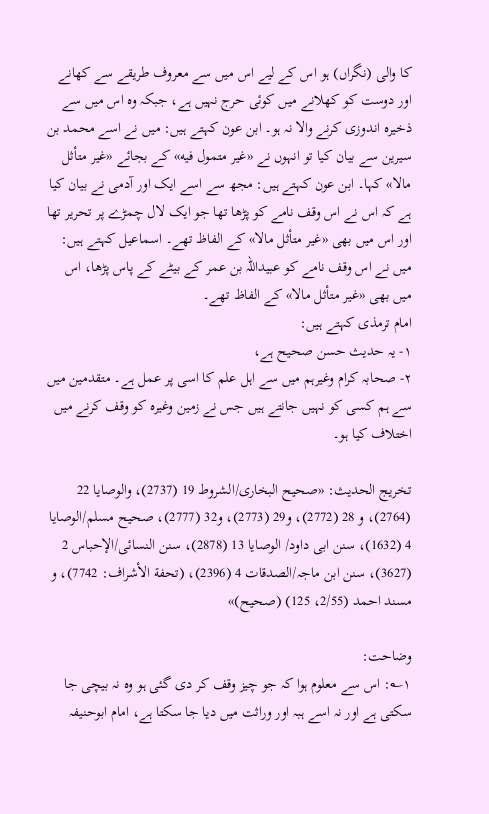کا والی (نگراں) ہو اس کے لیے اس میں سے معروف طریقے سے کھانے اور دوست کو کھلانے میں کوئی حرج نہیں ہے، جبکہ وہ اس میں سے ذخیرہ اندوزی کرنے والا نہ ہو۔ ابن عون کہتے ہیں: میں نے اسے محمد بن سیرین سے بیان کیا تو انہوں نے «غير متمول فيه» کے بجائے «غير متأثل مالا» کہا۔ ابن عون کہتے ہیں: مجھ سے اسے ایک اور آدمی نے بیان کیا ہے کہ اس نے اس وقف نامے کو پڑھا تھا جو ایک لال چمڑے پر تحریر تھا اور اس میں بھی «غير متأثل مالا» کے الفاظ تھے۔ اسماعیل کہتے ہیں: میں نے اس وقف نامے کو عبیداللہ بن عمر کے بیٹے کے پاس پڑھا، اس میں بھی «غير متأثل مالا» کے الفاظ تھے۔
امام ترمذی کہتے ہیں:
۱- یہ حدیث حسن صحیح ہے،
۲- صحابہ کرام وغیرہم میں سے اہل علم کا اسی پر عمل ہے۔ متقدمین میں سے ہم کسی کو نہیں جانتے ہیں جس نے زمین وغیرہ کو وقف کرنے میں اختلاف کیا ہو۔

تخریج الحدیث: «صحیح البخاری/الشروط 19 (2737)، والوصایا 22 (2764)، و 28 (2772)، و29 (2773)، و32 (2777)، صحیح مسلم/الوصایا 4 (1632)، سنن ابی داود/ الوصایا 13 (2878)، سنن النسائی/الإحباس 2 (3627)، سنن ابن ماجہ/الصدقات 4 (2396)، (تحفة الأشراف: 7742)، و مسند احمد (2/55، 125) (صحیح)»

وضاحت:
۱؎: اس سے معلوم ہوا کہ جو چیز وقف کر دی گئی ہو وہ نہ بیچی جا سکتی ہے اور نہ اسے ہبہ اور وراثت میں دیا جا سکتا ہے، امام ابوحنیفہ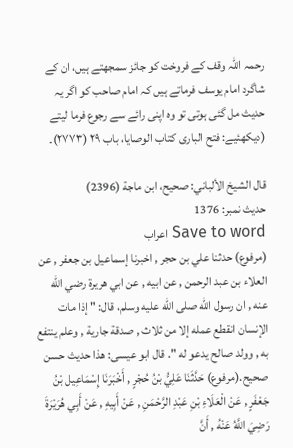رحمہ اللہ وقف کے فروخت کو جائز سمجھتے ہیں، ان کے شاگرد امام یوسف فرماتے ہیں کہ امام صاحب کو اگر یہ حدیث مل گئی ہوتی تو وہ اپنی رائے سے رجوع فرما لیتے (دیکھئیے: فتح الباری کتاب الوصایا، باب ۲۹ (۲۷۷۳)۔

قال الشيخ الألباني: صحيح، ابن ماجة (2396)
حدیث نمبر: 1376
Save to word اعراب
(مرفوع) حدثنا علي بن حجر , اخبرنا إسماعيل بن جعفر , عن العلاء بن عبد الرحمن , عن ابيه , عن ابي هريرة رضي الله عنه , ان رسول الله صلى الله عليه وسلم، قال: " إذا مات الإنسان انقطع عمله إلا من ثلاث , صدقة جارية , وعلم ينتفع به , وولد صالح يدعو له ". قال ابو عيسى: هذا حديث حسن صحيح.(مرفوع) حَدَّثَنَا عَلِيُّ بْنُ حُجْرٍ , أَخْبَرَنَا إِسْمَاعِيل بْنُ جَعْفَرٍ , عَنْ الْعَلَاءِ بْنِ عَبْدِ الرَّحْمَنِ , عَنْ أَبِيهِ , عَنْ أَبِي هُرَيْرَةَ رَضِيَ اللَّهُ عَنْهُ , أَنَّ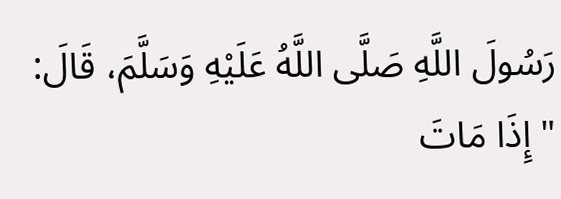رَسُولَ اللَّهِ صَلَّى اللَّهُ عَلَيْهِ وَسَلَّمَ، قَالَ: " إِذَا مَاتَ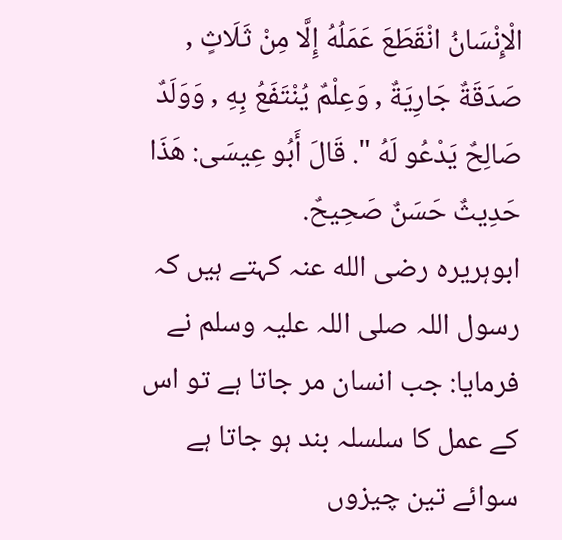الْإِنْسَانُ انْقَطَعَ عَمَلُهُ إِلَّا مِنْ ثَلَاثٍ , صَدَقَةٌ جَارِيَةٌ , وَعِلْمٌ يُنْتَفَعُ بِهِ , وَوَلَدٌ صَالِحٌ يَدْعُو لَهُ ". قَالَ أَبُو عِيسَى: هَذَا حَدِيثٌ حَسَنٌ صَحِيحٌ.
ابوہریرہ رضی الله عنہ کہتے ہیں کہ رسول اللہ صلی اللہ علیہ وسلم نے فرمایا: جب انسان مر جاتا ہے تو اس کے عمل کا سلسلہ بند ہو جاتا ہے سوائے تین چیزوں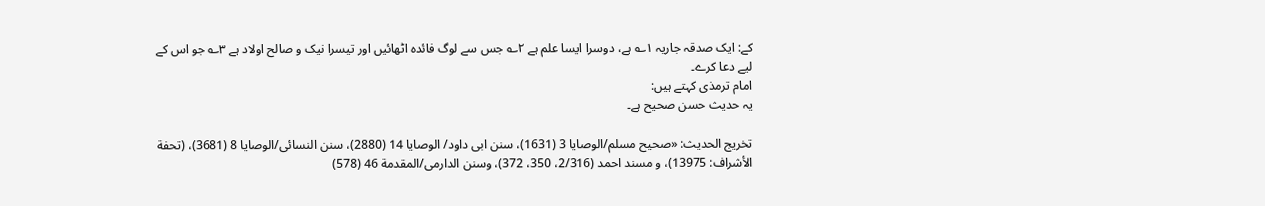کے: ایک صدقہ جاریہ ۱؎ ہے، دوسرا ایسا علم ہے ۲؎ جس سے لوگ فائدہ اٹھائیں اور تیسرا نیک و صالح اولاد ہے ۳؎ جو اس کے لیے دعا کرے۔
امام ترمذی کہتے ہیں:
یہ حدیث حسن صحیح ہے۔

تخریج الحدیث: «صحیح مسلم/الوصایا 3 (1631)، سنن ابی داود/ الوصایا 14 (2880)، سنن النسائی/الوصایا 8 (3681)، (تحفة الأشراف: 13975)، و مسند احمد (2/316، 350، 372)، وسنن الدارمی/المقدمة 46 (578)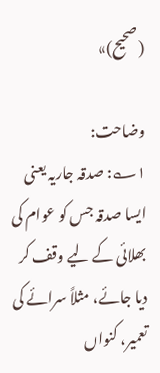(صحیح)»

وضاحت:
۱؎: صدقہ جاریہ یعنی ایسا صدقہ جس کو عوام کی بھلائی کے لیے وقف کر دیا جائے، مثلاً سرائے کی تعمیر، کنواں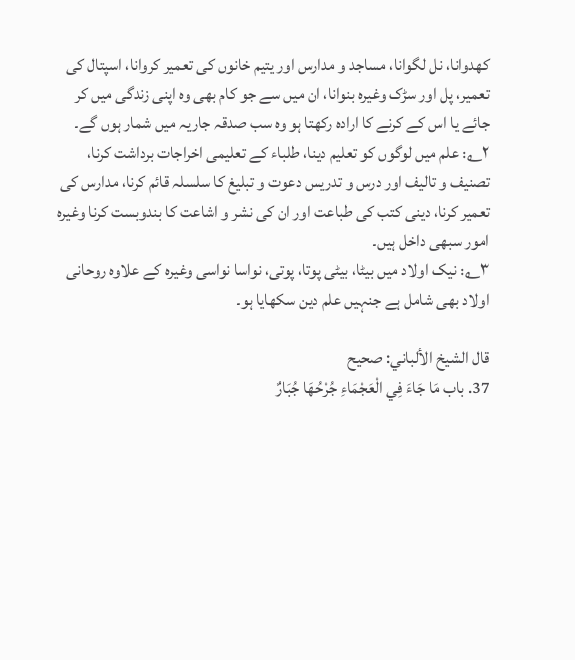کھدوانا، نل لگوانا، مساجد و مدارس اور یتیم خانوں کی تعمیر کروانا، اسپتال کی تعمیر، پل اور سڑک وغیرہ بنوانا، ان میں سے جو کام بھی وہ اپنی زندگی میں کر جائے یا اس کے کرنے کا ارادہ رکھتا ہو وہ سب صدقہ جاریہ میں شمار ہوں گے۔
۲؎: علم میں لوگوں کو تعلیم دینا، طلباء کے تعلیمی اخراجات برداشت کرنا، تصنیف و تالیف اور درس و تدریس دعوت و تبلیغ کا سلسلہ قائم کرنا، مدارس کی تعمیر کرنا، دینی کتب کی طباعت اور ان کی نشر و اشاعت کا بندوبست کرنا وغیرہ امور سبھی داخل ہیں۔
۳؎: نیک اولاد میں بیٹا، بیٹی پوتا، پوتی، نواسا نواسی وغیرہ کے علاوہ روحانی اولاد بھی شامل ہے جنہیں علم دین سکھایا ہو۔

قال الشيخ الألباني: صحيح
37. باب مَا جَاءَ فِي الْعَجْمَاءِ جُرْحُهَا جُبَارٌ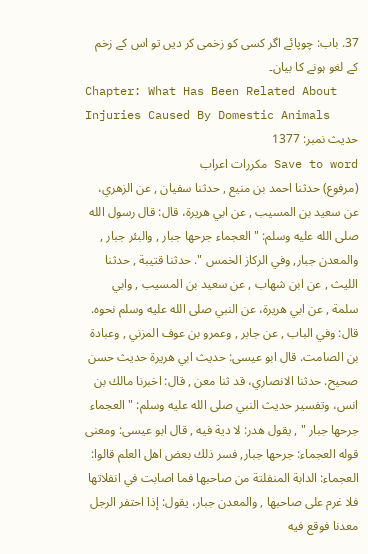37. باب: چوپائے اگر کسی کو زخمی کر دیں تو اس کے زخم کے لغو ہونے کا بیان۔
Chapter: What Has Been Related About Injuries Caused By Domestic Animals
حدیث نمبر: 1377
Save to word مکررات اعراب
(مرفوع) حدثنا احمد بن منيع , حدثنا سفيان , عن الزهري، عن سعيد بن المسيب , عن ابي هريرة، قال: قال رسول الله صلى الله عليه وسلم: " العجماء جرحها جبار , والبئر جبار , والمعدن جبار, وفي الركاز الخمس ". حدثنا قتيبة , حدثنا الليث , عن ابن شهاب , عن سعيد بن المسيب , وابي سلمة , عن ابي هريرة، عن النبي صلى الله عليه وسلم نحوه. قال: وفي الباب , عن جابر , وعمرو بن عوف المزني , وعبادة بن الصامت. قال ابو عيسى: حديث ابي هريرة حديث حسن صحيح. حدثنا الانصاري، قد ثنا معن , قال: اخبرنا مالك بن انس، وتفسير حديث النبي صلى الله عليه وسلم: " العجماء جرحها جبار " , يقول هدر: لا دية فيه , قال ابو عيسى: ومعنى قوله العجماء: جرحها جبار, فسر ذلك بعض اهل العلم قالوا: العجماء: الدابة المنفلتة من صاحبها فما اصابت في انفلاتها فلا غرم على صاحبها , والمعدن جبار، يقول: إذا احتفر الرجل معدنا فوقع فيه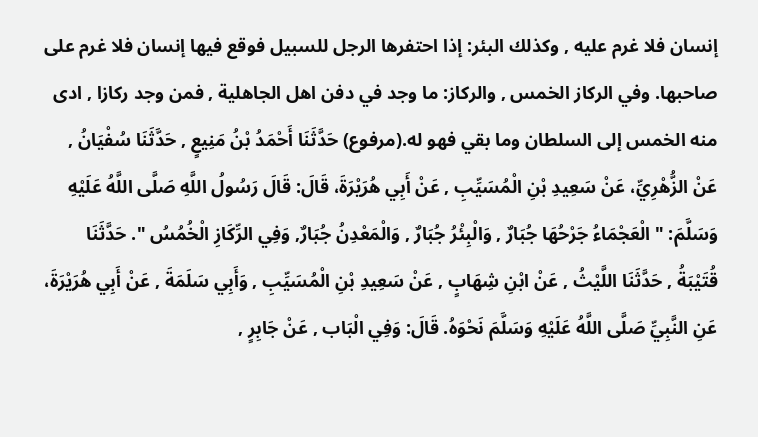إنسان فلا غرم عليه , وكذلك البئر: إذا احتفرها الرجل للسبيل فوقع فيها إنسان فلا غرم على صاحبها. وفي الركاز الخمس , والركاز: ما وجد في دفن اهل الجاهلية , فمن وجد ركازا , ادى منه الخمس إلى السلطان وما بقي فهو له.(مرفوع) حَدَّثَنَا أَحْمَدُ بْنُ مَنِيعٍ , حَدَّثَنَا سُفْيَانُ , عَنْ الزُّهْرِيِّ، عَنْ سَعِيدِ بْنِ الْمُسَيِّبِ , عَنْ أَبِي هُرَيْرَةَ، قَالَ: قَالَ رَسُولُ اللَّهِ صَلَّى اللَّهُ عَلَيْهِ وَسَلَّمَ: " الْعَجْمَاءُ جَرْحُهَا جُبَارٌ , وَالْبِئْرُ جُبَارٌ , وَالْمَعْدِنُ جُبَارٌ, وَفِي الرِّكَازِ الْخُمُسُ ". حَدَّثَنَا قُتَيْبَةُ , حَدَّثَنَا اللَّيْثُ , عَنْ ابْنِ شِهَابٍ , عَنْ سَعِيدِ بْنِ الْمُسَيِّبِ , وَأَبِي سَلَمَةَ , عَنْ أَبِي هُرَيْرَةَ، عَنِ النَّبِيِّ صَلَّى اللَّهُ عَلَيْهِ وَسَلَّمَ نَحْوَهُ. قَالَ: وَفِي الْبَاب , عَنْ جَابِرٍ ,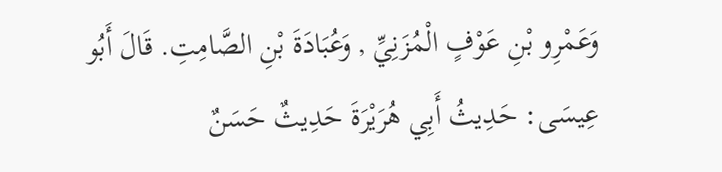وَعَمْرِو بْنِ عَوْفٍ الْمُزَنِيِّ , وَعُبَادَةَ بْنِ الصَّامِتِ. قَالَ أَبُو عِيسَى: حَدِيثُ أَبِي هُرَيْرَةَ حَدِيثٌ حَسَنٌ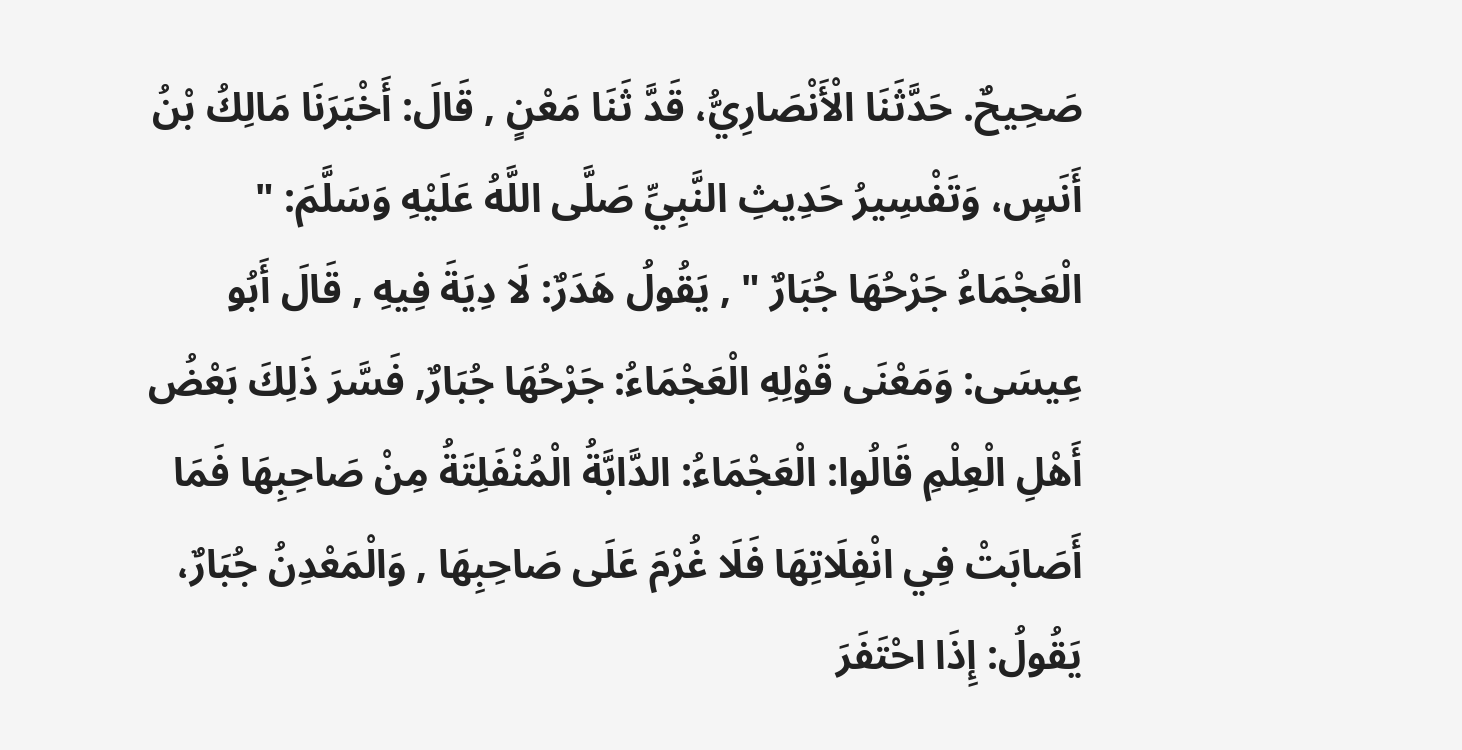صَحِيحٌ. حَدَّثَنَا الْأَنْصَارِيُّ، قَدَّ ثَنَا مَعْنٍ , قَالَ: أَخْبَرَنَا مَالِكُ بْنُ أَنَسٍ، وَتَفْسِيرُ حَدِيثِ النَّبِيِّ صَلَّى اللَّهُ عَلَيْهِ وَسَلَّمَ: " الْعَجْمَاءُ جَرْحُهَا جُبَارٌ " , يَقُولُ هَدَرٌ: لَا دِيَةَ فِيهِ , قَالَ أَبُو عِيسَى: وَمَعْنَى قَوْلِهِ الْعَجْمَاءُ: جَرْحُهَا جُبَارٌ, فَسَّرَ ذَلِكَ بَعْضُ أَهْلِ الْعِلْمِ قَالُوا: الْعَجْمَاءُ: الدَّابَّةُ الْمُنْفَلِتَةُ مِنْ صَاحِبِهَا فَمَا أَصَابَتْ فِي انْفِلَاتِهَا فَلَا غُرْمَ عَلَى صَاحِبِهَا , وَالْمَعْدِنُ جُبَارٌ، يَقُولُ: إِذَا احْتَفَرَ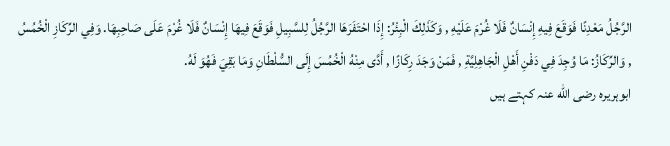الرَّجُلُ مَعْدِنًا فَوَقَعَ فِيهِ إِنْسَانٌ فَلَا غُرْمَ عَلَيْهِ , وَكَذَلِكَ الْبِئْرُ: إِذَا احْتَفَرَهَا الرَّجُلُ لِلسَّبِيلِ فَوَقَعَ فِيهَا إِنْسَانٌ فَلَا غُرْمَ عَلَى صَاحِبِهَا. وَفِي الرِّكَازِ الْخُمُسُ , وَالرِّكَازُ: مَا وُجِدَ فِي دَفْنِ أَهْلِ الْجَاهِلِيَّةِ , فَمَنْ وَجَدَ رِكَازًا , أَدَّى مِنْهُ الْخُمُسَ إِلَى السُّلْطَانِ وَمَا بَقِيَ فَهُوَ لَهُ.
ابوہریرہ رضی الله عنہ کہتے ہیں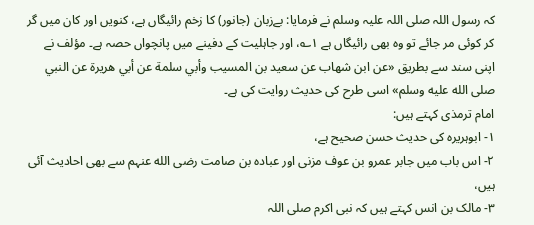کہ رسول اللہ صلی اللہ علیہ وسلم نے فرمایا: بےزبان (جانور) کا زخم رائیگاں ہے، کنویں اور کان میں گر کر کوئی مر جائے تو وہ بھی رائیگاں ہے ۱؎، اور جاہلیت کے دفینے میں پانچواں حصہ ہے۔ مؤلف نے اپنی سند سے بطریق «عن ابن شهاب عن سعيد بن المسيب وأبي سلمة عن أبي هريرة عن النبي صلى الله عليه وسلم» اسی طرح کی حدیث روایت کی ہے۔
امام ترمذی کہتے ہیں:
۱- ابوہریرہ کی حدیث حسن صحیح ہے،
۲- اس باب میں جابر عمرو بن عوف مزنی اور عبادہ بن صامت رضی الله عنہم سے بھی احادیث آئی ہیں،
۳- مالک بن انس کہتے ہیں کہ نبی اکرم صلی اللہ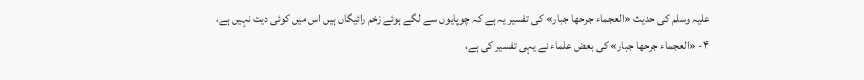علیہ وسلم کی حدیث «العجماء جرحها جبار» کی تفسیر یہ ہے کہ چوپایوں سے لگے ہوئے زخم رائیگاں ہیں اس میں کوئی دیت نہیں ہے،
۴- «العجماء جرحها جبار» کی بعض علماء نے یہی تفسیر کی ہے،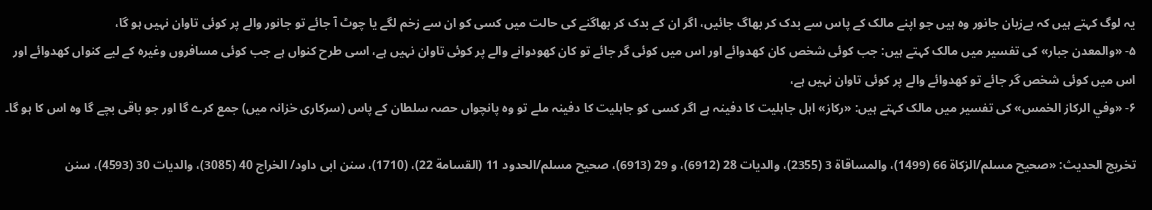یہ لوگ کہتے ہیں کہ بےزبان جانور وہ ہیں جو اپنے مالک کے پاس سے بدک کر بھاگ جائیں، اگر ان کے بدک کر بھاگنے کی حالت میں کسی کو ان سے زخم لگے یا چوٹ آ جائے تو جانور والے پر کوئی تاوان نہیں ہو گا،
۵- «والمعدن جبار» کی تفسیر میں مالک کہتے ہیں: جب کوئی شخص کان کھدوائے اور اس میں کوئی گر جائے تو کان کھودوانے والے پر کوئی تاوان نہیں ہے، اسی طرح کنواں ہے جب کوئی مسافروں وغیرہ کے لیے کنواں کھدوائے اور اس میں کوئی شخص گر جائے تو کھدوائے والے پر کوئی تاوان نہیں ہے،
۶- «وفي الركاز الخمس» کی تفسیر میں مالک کہتے ہیں: «رکاز» اہل جاہلیت کا دفینہ ہے اگر کسی کو جاہلیت کا دفینہ ملے تو وہ پانچواں حصہ سلطان کے پاس (سرکاری خزانہ میں) جمع کرے گا اور جو باقی بچے گا وہ اس کا ہو گا۔

تخریج الحدیث: «صحیح مسلم/الزکاة 66 (1499)، والمساقاة 3 (2355)، والدیات 28 (6912)، و 29 (6913)، صحیح مسلم/الحدود 11 (القسامة 22)، (1710)، سنن ابی داود/ الخراج 40 (3085)، والدیات 30 (4593)، سنن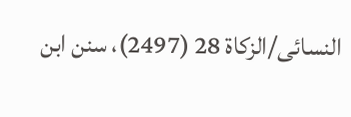النسائی/الزکاة 28 (2497)، سنن ابن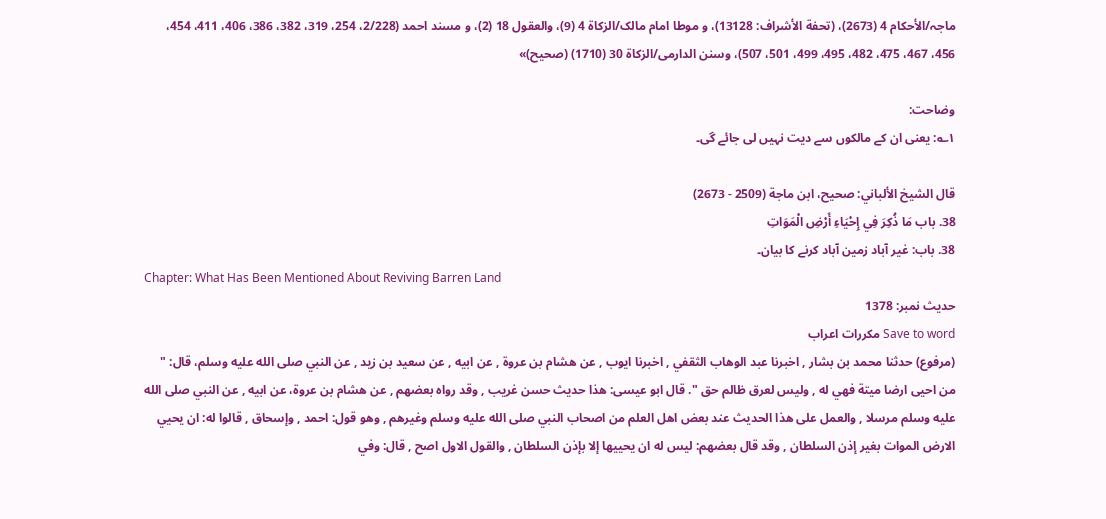ماجہ/الأحکام 4 (2673)، (تحفة الأشراف: 13128)، و موطا امام مالک/الزکاة 4 (9)، والعقول 18 (2)، و مسند احمد (2/228، 254، 319، 382، 386، 406، 411، 454، 456، 467، 475، 482، 495، 499، 501، 507)، وسنن الدارمی/الزکاة 30 (1710) (صحیح)»

وضاحت:
۱؎: یعنی ان کے مالکوں سے دیت نہیں لی جائے گی۔

قال الشيخ الألباني: صحيح، ابن ماجة (2509 - 2673)
38. باب مَا ذُكِرَ فِي إِحْيَاءِ أَرْضِ الْمَوَاتِ
38. باب: غیر آباد زمین آباد کرنے کا بیان۔
Chapter: What Has Been Mentioned About Reviving Barren Land
حدیث نمبر: 1378
Save to word مکررات اعراب
(مرفوع) حدثنا محمد بن بشار , اخبرنا عبد الوهاب الثقفي , اخبرنا ايوب , عن هشام بن عروة , عن ابيه , عن سعيد بن زيد , عن النبي صلى الله عليه وسلم، قال: " من احيى ارضا ميتة فهي له , وليس لعرق ظالم حق ". قال ابو عيسى: هذا حديث حسن غريب , وقد رواه بعضهم , عن هشام بن عروة، عن ابيه , عن النبي صلى الله عليه وسلم مرسلا , والعمل على هذا الحديث عند بعض اهل العلم من اصحاب النبي صلى الله عليه وسلم وغيرهم , وهو قول: احمد , وإسحاق , قالوا له: ان يحيي الارض الموات بغير إذن السلطان , وقد قال بعضهم: ليس له ان يحييها إلا بإذن السلطان , والقول الاول اصح , قال: وفي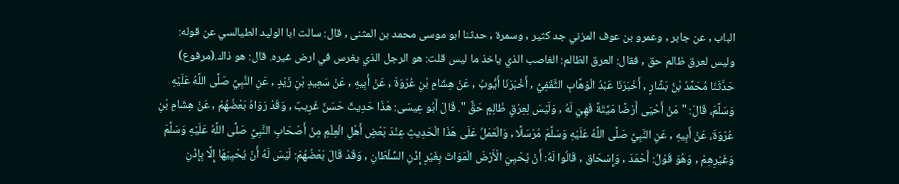الباب , عن جابر , وعمرو بن عوف المزني جد كثير , وسمرة , حدثنا ابو موسى محمد بن المثنى , قال: سالت ابا الوليد الطيالسي عن قوله: وليس لعرق ظالم حق , فقال: العرق الظالم: الغاصب الذي ياخذ ما ليس قلت: هو الرجل الذي يغرس في ارض غيره. قال: هو ذاك.(مرفوع) حَدَّثَنَا مُحَمَّدُ بْنُ بَشَّارٍ , أَخْبَرَنَا عَبْدُ الْوَهَّابِ الثَّقَفِيُّ , أَخْبَرَنَا أَيُّوبُ , عَنْ هِشَامِ بْنِ عُرْوَةَ , عَنْ أَبِيهِ , عَنْ سَعِيدِ بْنِ زَيْدٍ , عَنِ النَّبِيِّ صَلَّى اللَّهُ عَلَيْهِ وَسَلَّمَ، قَالَ: " مَنْ أَحْيَى أَرْضًا مَيِّتَةً فَهِيَ لَهُ , وَلَيْسَ لِعِرْقٍ ظَالِمٍ حَقٌّ ". قَالَ أَبُو عِيسَى: هَذَا حَدِيثٌ حَسَنٌ غَرِيبٌ , وَقَدْ رَوَاهُ بَعْضُهُمْ , عَنْ هِشَامِ بْنِ عُرْوَةَ، عَنْ أَبِيهِ , عَنِ النَّبِيِّ صَلَّى اللَّهُ عَلَيْهِ وَسَلَّمَ مُرْسَلًا , وَالْعَمَلُ عَلَى هَذَا الْحَدِيثِ عِنْدَ بَعْضِ أَهْلِ الْعِلْمِ مِنْ أَصْحَابِ النَّبِيِّ صَلَّى اللَّهُ عَلَيْهِ وَسَلَّمَ وَغَيْرِهِمْ , وَهُوَ قَوْلُ: أَحْمَدَ , وَإِسْحَاق , قَالُوا لَهُ: أَنْ يُحْيِيَ الْأَرْضَ الْمَوَاتَ بِغَيْرِ إِذْنِ السُّلْطَانِ , وَقَدْ قَالَ بَعْضُهُمْ: لَيْسَ لَهُ أَنْ يُحْيِيَهَا إِلَّا بِإِذْنِ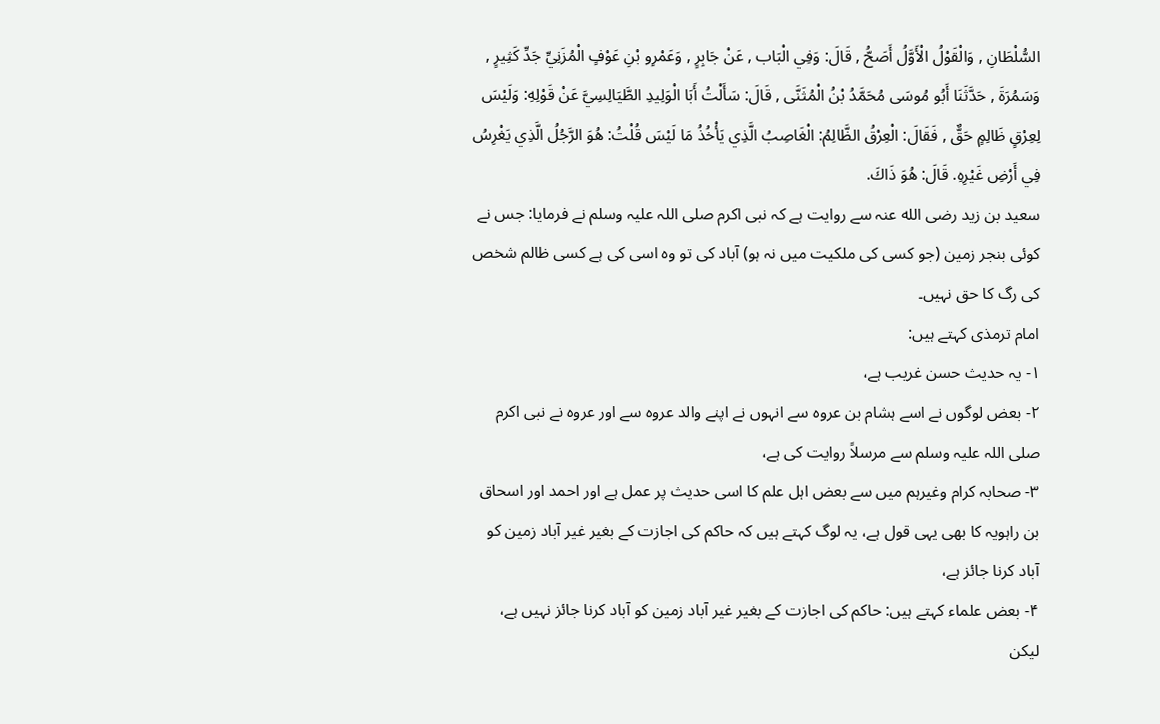السُّلْطَانِ , وَالْقَوْلُ الْأَوَّلُ أَصَحُّ , قَالَ: وَفِي الْبَاب , عَنْ جَابِرٍ , وَعَمْرِو بْنِ عَوْفٍ الْمُزَنِيِّ جَدِّ كَثِيرٍ , وَسَمُرَةَ , حَدَّثَنَا أَبُو مُوسَى مُحَمَّدُ بْنُ الْمُثَنَّى , قَالَ: سَأَلْتُ أَبَا الْوَلِيدِ الطَّيَالِسِيَّ عَنْ قَوْلِهِ: وَلَيْسَ لِعِرْقٍ ظَالِمٍ حَقٌّ , فَقَالَ: الْعِرْقُ الظَّالِمُ: الْغَاصِبُ الَّذِي يَأْخُذُ مَا لَيْسَ قُلْتُ: هُوَ الرَّجُلُ الَّذِي يَغْرِسُ فِي أَرْضِ غَيْرِهِ. قَالَ: هُوَ ذَاكَ.
سعید بن زید رضی الله عنہ سے روایت ہے کہ نبی اکرم صلی اللہ علیہ وسلم نے فرمایا: جس نے کوئی بنجر زمین (جو کسی کی ملکیت میں نہ ہو) آباد کی تو وہ اسی کی ہے کسی ظالم شخص کی رگ کا حق نہیں۔
امام ترمذی کہتے ہیں:
۱- یہ حدیث حسن غریب ہے،
۲- بعض لوگوں نے اسے ہشام بن عروہ سے انہوں نے اپنے والد عروہ سے اور عروہ نے نبی اکرم صلی اللہ علیہ وسلم سے مرسلاً روایت کی ہے،
۳- صحابہ کرام وغیرہم میں سے بعض اہل علم کا اسی حدیث پر عمل ہے اور احمد اور اسحاق بن راہویہ کا بھی یہی قول ہے، یہ لوگ کہتے ہیں کہ حاکم کی اجازت کے بغیر غیر آباد زمین کو آباد کرنا جائز ہے،
۴- بعض علماء کہتے ہیں: حاکم کی اجازت کے بغیر غیر آباد زمین کو آباد کرنا جائز نہیں ہے، لیکن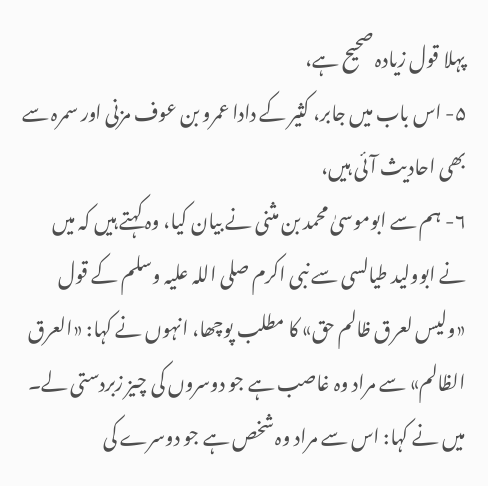پہلا قول زیادہ صحیح ہے،
۵- اس باب میں جابر، کثیر کے دادا عمرو بن عوف مزنی اور سمرہ سے بھی احادیث آئی ہیں،
۶- ہم سے ابوموسیٰ محمد بن مثنی نے بیان کیا، وہ کہتے ہیں کہ میں نے ابوولید طیالسی سے نبی اکرم صلی اللہ علیہ وسلم کے قول «وليس لعرق ظالم حق» کا مطلب پوچھا، انہوں نے کہا: «العرق الظالم» سے مراد وہ غاصب ہے جو دوسروں کی چیز زبردستی لے۔ میں نے کہا: اس سے مراد وہ شخص ہے جو دوسرے کی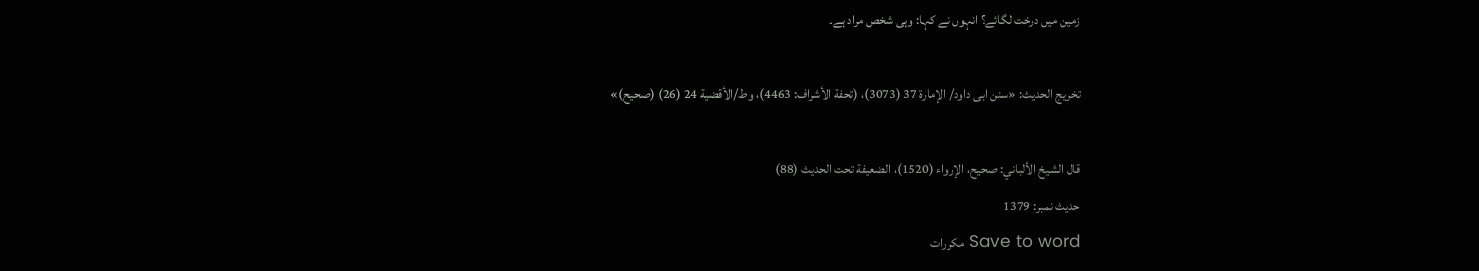زمین میں درخت لگائے؟ انہوں نے کہا: وہی شخص مراد ہے۔

تخریج الحدیث: «سنن ابی داود/ الإمارة 37 (3073)، (تحفة الأشراف: 4463)، وط/الأقضیة 24 (26) (صحیح)»

قال الشيخ الألباني: صحيح، الإرواء (1520)، الضعيفة تحت الحديث (88)
حدیث نمبر: 1379
Save to word مکررات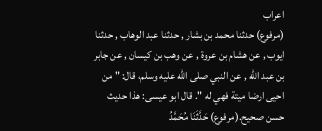اعراب
(مرفوع) حدثنا محمد بن بشار , حدثنا عبد الوهاب , حدثنا ايوب , عن هشام بن عروة , عن وهب بن كيسان , عن جابر بن عبد الله , عن النبي صلى الله عليه وسلم، قال: " من احيى ارضا ميتة فهي له ". قال ابو عيسى: هذا حديث حسن صحيح.(مرفوع) حَدَّثَنَا مُحَمَّدُ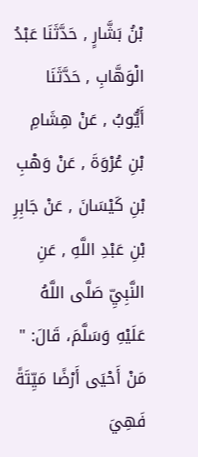بْنُ بَشَّارٍ , حَدَّثَنَا عَبْدُ الْوَهَّابِ , حَدَّثَنَا أَيُّوبُ , عَنْ هِشَامِ بْنِ عُرْوَةَ , عَنْ وَهْبِ بْنِ كَيْسَانَ , عَنْ جَابِرِ بْنِ عَبْدِ اللَّهِ , عَنِ النَّبِيِّ صَلَّى اللَّهُ عَلَيْهِ وَسَلَّمَ، قَالَ: " مَنْ أَحْيَى أَرْضًا مَيِّتَةً فَهِيَ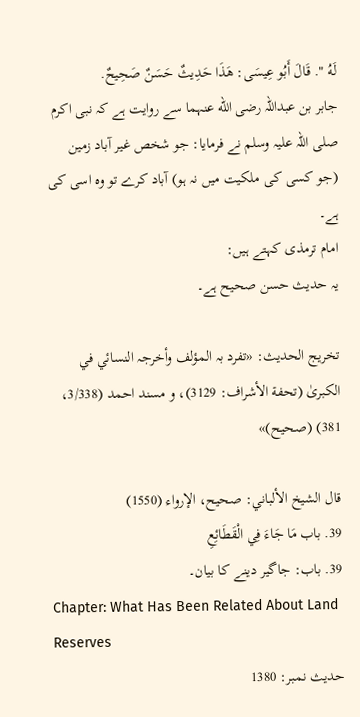لَهُ ". قَالَ أَبُو عِيسَى: هَذَا حَدِيثٌ حَسَنٌ صَحِيحٌ.
جابر بن عبداللہ رضی الله عنہما سے روایت ہے کہ نبی اکرم صلی اللہ علیہ وسلم نے فرمایا: جو شخص غیر آباد زمین (جو کسی کی ملکیت میں نہ ہو) آباد کرے تو وہ اسی کی ہے۔
امام ترمذی کہتے ہیں:
یہ حدیث حسن صحیح ہے۔

تخریج الحدیث: «تفرد بہ المؤلف وأخرجہ النسائي في الکبریٰ (تحفة الأشراف: 3129)، و مسند احمد (3/338، 381) (صحیح)»

قال الشيخ الألباني: صحيح، الإرواء (1550)
39. باب مَا جَاءَ فِي الْقَطَائِعِ
39. باب: جاگیر دینے کا بیان۔
Chapter: What Has Been Related About Land Reserves
حدیث نمبر: 1380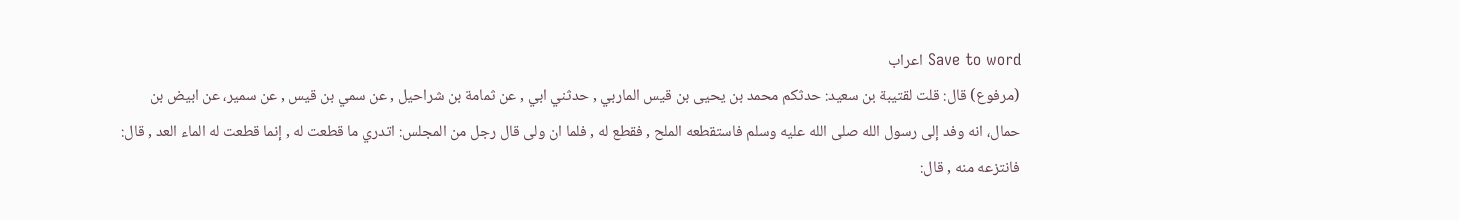Save to word اعراب
(مرفوع) قال: قلت لقتيبة بن سعيد: حدثكم محمد بن يحيى بن قيس الماربي , حدثني ابي , عن ثمامة بن شراحيل , عن سمي بن قيس , عن سمير، عن ابيض بن حمال، انه وفد إلى رسول الله صلى الله عليه وسلم فاستقطعه الملح , فقطع له , فلما ان ولى قال رجل من المجلس: اتدري ما قطعت له , إنما قطعت له الماء العد , قال: فانتزعه منه , قال: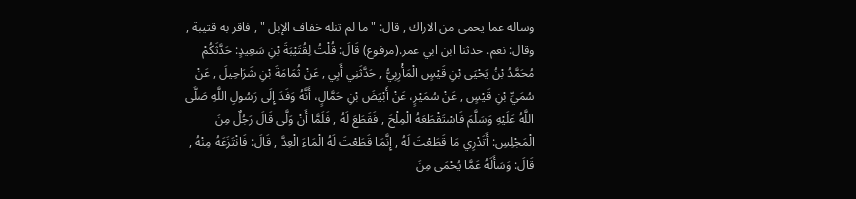وساله عما يحمى من الاراك , قال: " ما لم تنله خفاف الإبل " , فاقر به قتيبة , وقال: نعم. حدثنا ابن ابي عمر.(مرفوع) قَالَ: قُلْتُ لِقُتَيْبَةَ بْنِ سَعِيدٍ: حَدَّثَكُمْ مُحَمَّدُ بْنُ يَحْيَى بْنِ قَيْسٍ الْمَأْرِبِيُّ , حَدَّثَنِي أَبِي , عَنْ ثُمَامَةَ بْنِ شَرَاحِيلَ , عَنْ سُمَيِّ بْنِ قَيْسٍ , عَنْ سُمَيْرٍ، عَنْ أَبْيَضَ بْنِ حَمَّالٍ، أَنَّهُ وَفَدَ إِلَى رَسُولِ اللَّهِ صَلَّى اللَّهُ عَلَيْهِ وَسَلَّمَ فَاسْتَقْطَعَهُ الْمِلْحَ , فَقَطَعَ لَهُ , فَلَمَّا أَنْ وَلَّى قَالَ رَجُلٌ مِنَ الْمَجْلِسِ: أَتَدْرِي مَا قَطَعْتَ لَهُ , إِنَّمَا قَطَعْتَ لَهُ الْمَاءَ الْعِدَّ , قَالَ: فَانْتَزَعَهُ مِنْهُ , قَالَ: وَسَأَلَهُ عَمَّا يُحْمَى مِنَ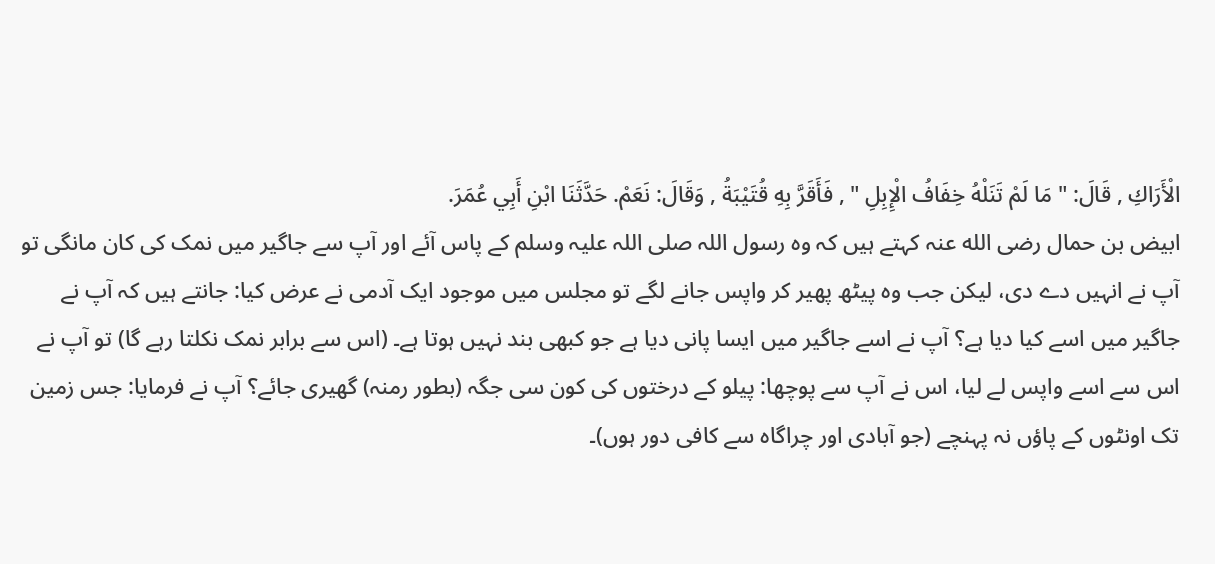الْأَرَاكِ , قَالَ: " مَا لَمْ تَنَلْهُ خِفَافُ الْإِبِلِ " , فَأَقَرَّ بِهِ قُتَيْبَةُ , وَقَالَ: نَعَمْ. حَدَّثَنَا ابْنِ أَبِي عُمَرَ.
ابیض بن حمال رضی الله عنہ کہتے ہیں کہ وہ رسول اللہ صلی اللہ علیہ وسلم کے پاس آئے اور آپ سے جاگیر میں نمک کی کان مانگی تو آپ نے انہیں دے دی، لیکن جب وہ پیٹھ پھیر کر واپس جانے لگے تو مجلس میں موجود ایک آدمی نے عرض کیا: جانتے ہیں کہ آپ نے جاگیر میں اسے کیا دیا ہے؟ آپ نے اسے جاگیر میں ایسا پانی دیا ہے جو کبھی بند نہیں ہوتا ہے۔ (اس سے برابر نمک نکلتا رہے گا) تو آپ نے اس سے اسے واپس لے لیا، اس نے آپ سے پوچھا: پیلو کے درختوں کی کون سی جگہ (بطور رمنہ) گھیری جائے؟ آپ نے فرمایا: جس زمین تک اونٹوں کے پاؤں نہ پہنچے (جو آبادی اور چراگاہ سے کافی دور ہوں)۔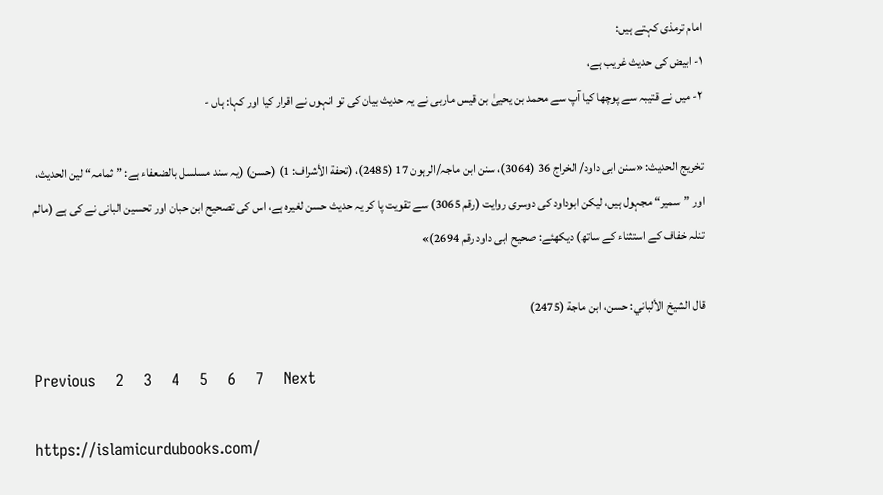امام ترمذی کہتے ہیں:
۱- ابیض کی حدیث غریب ہے،
۲- میں نے قتیبہ سے پوچھا کیا آپ سے محمد بن یحییٰ بن قیس ماربی نے یہ حدیث بیان کی تو انہوں نے اقرار کیا اور کہا: ہاں -

تخریج الحدیث: «سنن ابی داود/ الخراج 36 (3064)، سنن ابن ماجہ/الرہون 17 (2485)، (تحفة الأشراف: 1) (حسن) (یہ سند مسلسل بالضعفاء ہے: ”ثمامہ“ لین الحدیث، اور ”سمیر“ مجہول ہیں، لیکن ابوداود کی دوسری روایت (رقم 3065) سے تقویت پا کر یہ حدیث حسن لغیرہ ہے، اس کی تصحیح ابن حبان اور تحسین البانی نے کی ہے (مالم تنلہ خفاف کے استثناء کے ساتھ) دیکھئے: صحیح ابی داود رقم 2694)»

قال الشيخ الألباني: حسن، ابن ماجة (2475)

Previous    2    3    4    5    6    7    Next

https://islamicurdubooks.com/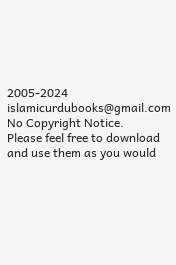2005-2024 islamicurdubooks@gmail.com No Copyright Notice.
Please feel free to download and use them as you would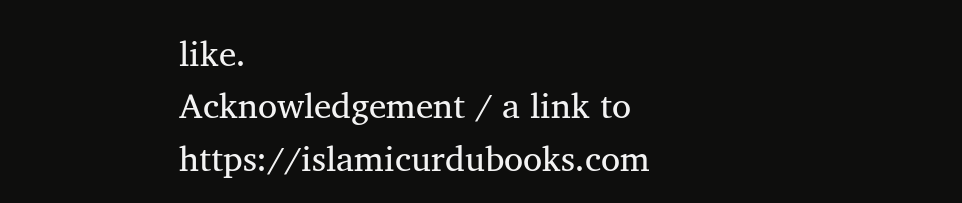like.
Acknowledgement / a link to https://islamicurdubooks.com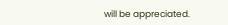will be appreciated.